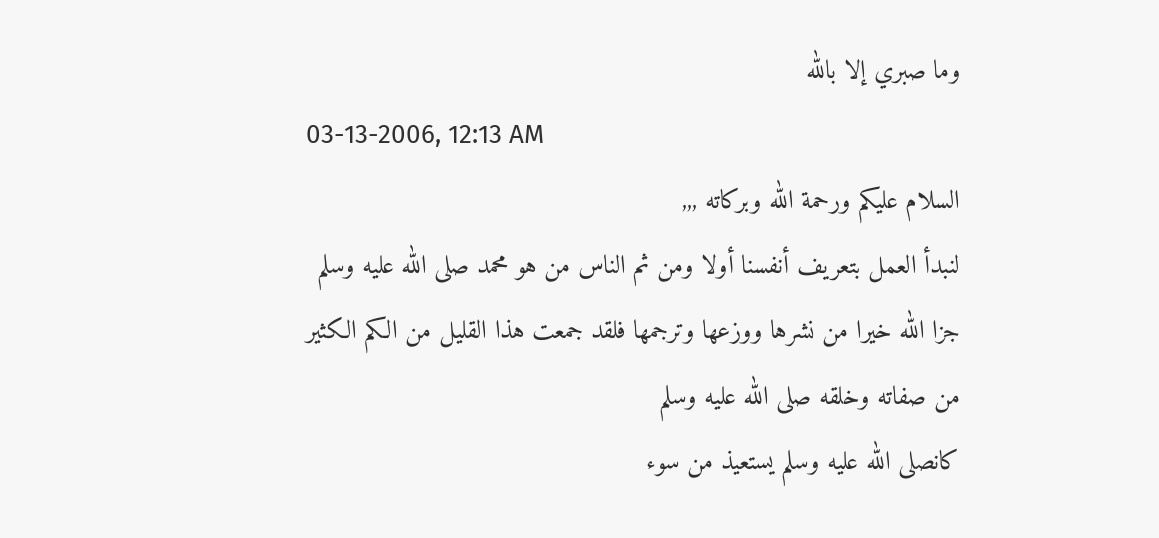وما صبري إلا بالله
03-13-2006, 12:13 AM
السلام عليكم ورحمة الله وبركاته ,,,
لنبدأ العمل بتعريف أنفسنا أولا ومن ثم الناس من هو محمد صلى الله عليه وسلم
جزا الله خيرا من نشرها ووزعها وترجمها فلقد جمعت هذا القليل من الكم الكثير من صفاته وخلقه صلى الله عليه وسلم
كانصلى الله عليه وسلم يستعيذ من سوء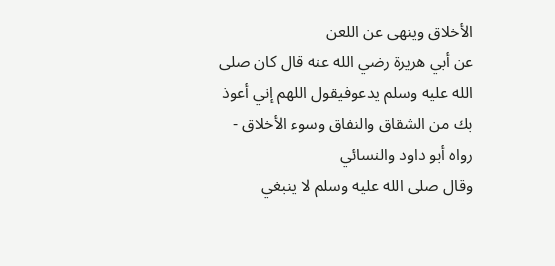الأخلاق وينهى عن اللعن
عن أبي هريرة رضي الله عنه قال كان صلى الله عليه وسلم يدعوفيقول اللهم إني أعوذ بك من الشقاق والنفاق وسوء الأخلاق - رواه أبو داود والنسائي
وقال صلى الله عليه وسلم لا ينبغي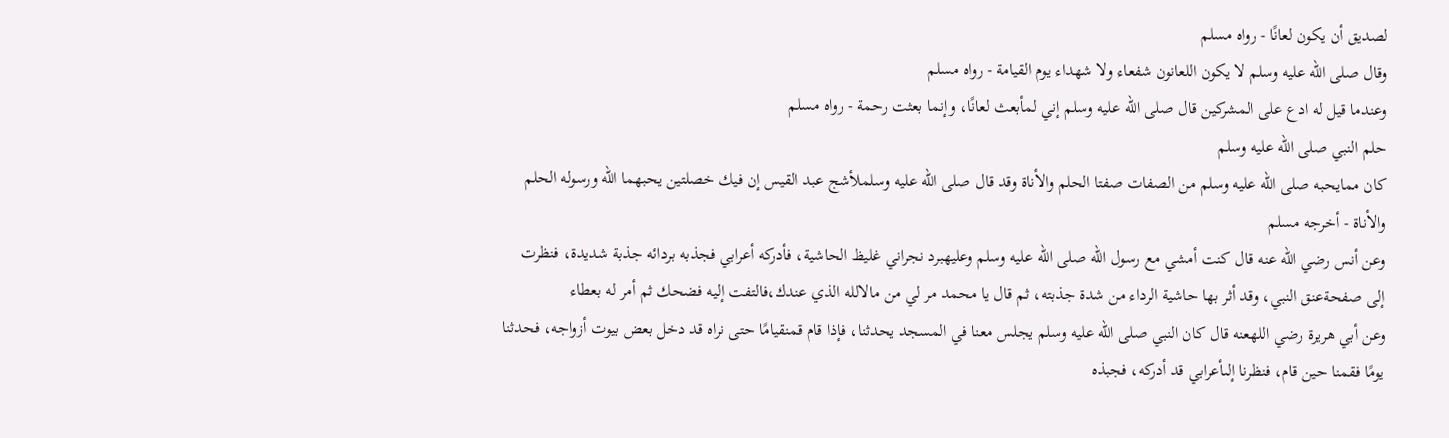لصديق أن يكون لعانًا - رواه مسلم
وقال صلى الله عليه وسلم لا يكون اللعانون شفعاء ولا شهداء يوم القيامة - رواه مسلم
وعندما قيل له ادع على المشركين قال صلى الله عليه وسلم إني لمأبعث لعانًا، وإنما بعثت رحمة - رواه مسلم
حلم النبي صلى الله عليه وسلم
كان ممايحبه صلى الله عليه وسلم من الصفات صفتا الحلم والأناة وقد قال صلى الله عليه وسلملأشج عبد القيس إن فيك خصلتين يحبهما الله ورسوله الحلم والأناة - أخرجه مسلم
وعن أنس رضي الله عنه قال كنت أمشي مع رسول الله صلى الله عليه وسلم وعليهبرد نجراني غليظ الحاشية، فأدركه أعرابي فجذبه بردائه جذبة شديدة، فنظرت إلى صفحةعنق النبي، وقد أثر بها حاشية الرداء من شدة جذبته، ثم قال يا محمد مر لي من مالالله الذي عندك،فالتفت إليه فضحك ثم أمر له بعطاء
وعن أبي هريرة رضي اللهعنه قال كان النبي صلى الله عليه وسلم يجلس معنا في المسجد يحدثنا، فإذا قام قمنقيامًا حتى نراه قد دخل بعض بيوت أزواجه، فحدثنا يومًا فقمنا حين قام، فنظرنا إلىأعرابي قد أدركه، فجبذه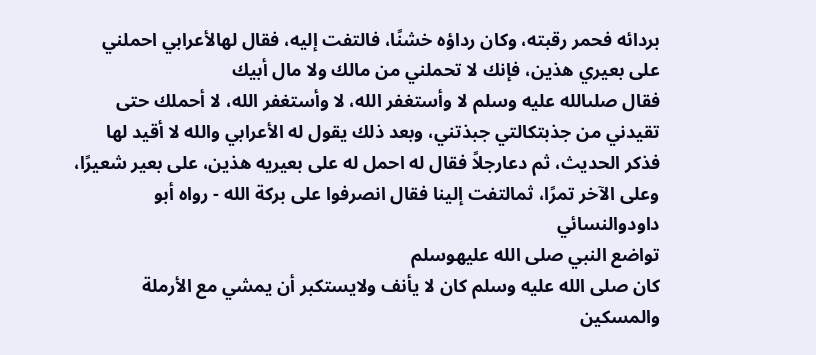بردائه فحمر رقبته، وكان رداؤه خشنًا، فالتفت إليه، فقال لهالأعرابي احملني على بعيري هذين، فإنك لا تحملني من مالك ولا مال أبيك
فقال صلىالله عليه وسلم لا وأستغفر الله، لا وأستغفر الله، لا أحملك حتى تقيدني من جذبتكالتي جبذتني، وبعد ذلك يقول له الأعرابي والله لا أقيد لها فذكر الحديث، ثم دعارجلاً فقال له احمل له على بعيريه هذين، على بعير شعيرًا، وعلى الآخر تمرًا، ثمالتفت إلينا فقال انصرفوا على بركة الله - رواه أبو داودوالنسائي
تواضع النبي صلى الله عليهوسلم
كان صلى الله عليه وسلم كان لا يأنف ولايستكبر أن يمشي مع الأرملة والمسكين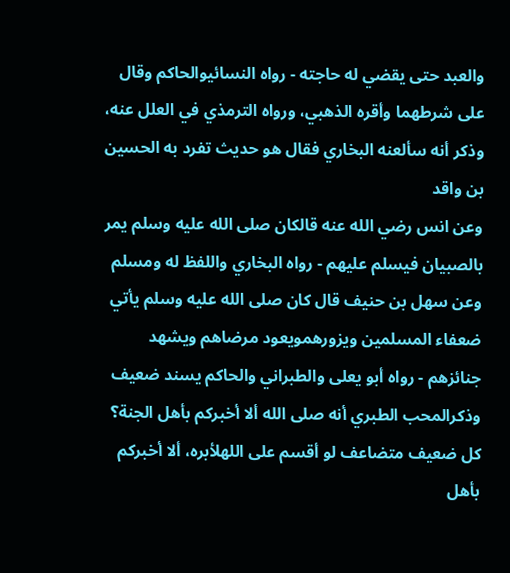والعبد حتى يقضي له حاجته - رواه النسائيوالحاكم وقال على شرطهما وأقره الذهبي، ورواه الترمذي في العلل عنه، وذكر أنه سألعنه البخاري فقال هو حديث تفرد به الحسين بن واقد
وعن انس رضي الله عنه قالكان صلى الله عليه وسلم يمر بالصبيان فيسلم عليهم - رواه البخاري واللفظ له ومسلم
وعن سهل بن حنيف قال كان صلى الله عليه وسلم يأتي ضعفاء المسلمين ويزورهمويعود مرضاهم ويشهد جنائزهم - رواه أبو يعلى والطبراني والحاكم يسند ضعيف
وذكرالمحب الطبري أنه صلى الله ألا أخبركم بأهل الجنة؟ كل ضعيف متضاعف لو أقسم على اللهلأبره، ألا أخبركم بأهل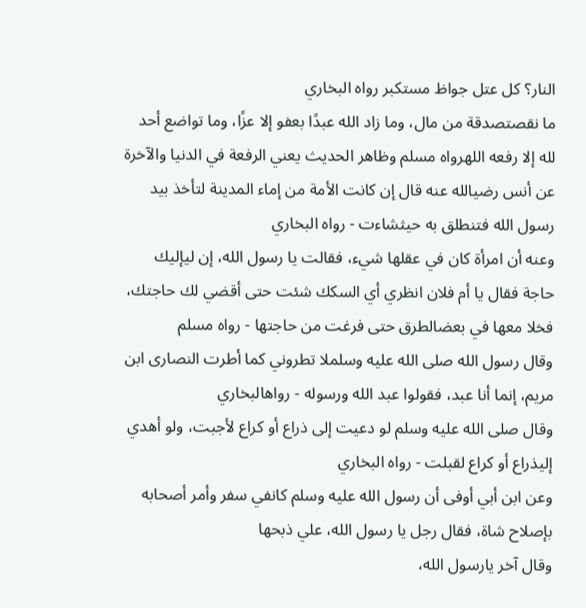النار؟ كل عتل جواظ مستكبر رواه البخاري
ما نقصتصدقة من مال، وما زاد الله عبدًا بعفو إلا عزًا، وما تواضع أحد لله إلا رفعه اللهرواه مسلم وظاهر الحديث يعني الرفعة في الدنيا والآخرة
عن أنس رضيالله عنه قال إن كانت الأمة من إماء المدينة لتأخذ بيد رسول الله فتنطلق به حيثشاءت - رواه البخاري
وعنه أن امرأة كان في عقلها شيء، فقالت يا رسول الله، إن ليإليك حاجة فقال يا أم فلان انظري أي السكك شئت حتى أقضي لك حاجتك، فخلا معها في بعضالطرق حتى فرغت من حاجتها - رواه مسلم
وقال رسول الله صلى الله عليه وسلملا تطروني كما أطرت النصارى ابن مريم، إنما أنا عبد، فقولوا عبد الله ورسوله - رواهالبخاري
وقال صلى الله عليه وسلم لو دعيت إلى ذراع أو كراع لأجبت، ولو أهدي إليذراع أو كراع لقبلت - رواه البخاري
وعن ابن أبي أوفى أن رسول الله عليه وسلم كانفي سفر وأمر أصحابه بإصلاح شاة، فقال رجل يا رسول الله، علي ذبحها
وقال آخر يارسول الله،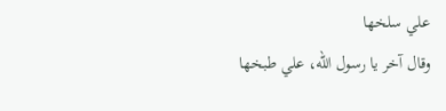علي سلخها
وقال آخر يا رسول الله، علي طبخها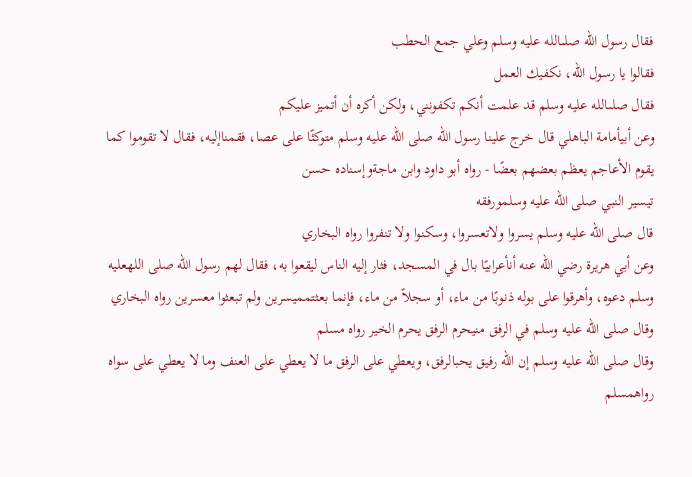فقال رسول الله صلىالله عليه وسلم وعلي جمع الحطب
فقالوا يا رسول الله، نكفيك العمل
فقال صلىالله عليه وسلم قد علمت أنكم تكفونني، ولكن أكره أن أتميز عليكم
وعن أبيأمامة الباهلي قال خرج علينا رسول الله صلى الله عليه وسلم متوكئًا على عصا، فقمناإليه، فقال لا تقوموا كما يقوم الأعاجم يعظم بعضهم بعضًا - رواه أبو داود وابن ماجةوإسناده حسن
تيسير النبي صلى الله عليه وسلمورفقه
قال صلى الله عليه وسلم يسروا ولاتعسروا، وسكنوا ولا تنفروا رواه البخاري
وعن أبي هريرة رضي الله عنه أنأعرابيًا بال في المسجد، فثار إليه الناس ليقعوا به، فقال لهم رسول الله صلى اللهعليه وسلم دعوه، وأهرقوا على بوله ذنوبًا من ماء، أو سجلاً من ماء، فإنما بعثتمميسرين ولم تبعثوا معسرين رواه البخاري
وقال صلى الله عليه وسلم في الرفق منيحرم الرفق يحرم الخير رواه مسلم
وقال صلى الله عليه وسلم إن الله رفيق يحبالرفق، ويعطي على الرفق ما لا يعطي على العنف وما لا يعطي على سواه رواهمسلم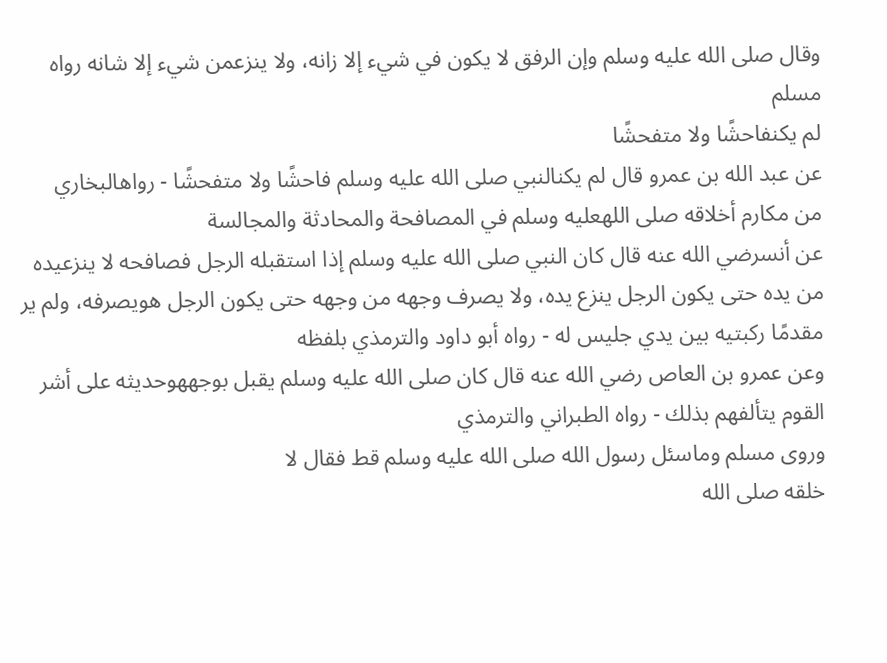وقال صلى الله عليه وسلم وإن الرفق لا يكون في شيء إلا زانه، ولا ينزعمن شيء إلا شانه رواه مسلم
لم يكنفاحشًا ولا متفحشًا
عن عبد الله بن عمرو قال لم يكنالنبي صلى الله عليه وسلم فاحشًا ولا متفحشًا - رواهالبخاري
من مكارم أخلاقه صلى اللهعليه وسلم في المصافحة والمحادثة والمجالسة
عن أنسرضي الله عنه قال كان النبي صلى الله عليه وسلم إذا استقبله الرجل فصافحه لا ينزعيده من يده حتى يكون الرجل ينزع يده، ولا يصرف وجهه من وجهه حتى يكون الرجل هويصرفه، ولم ير مقدمًا ركبتيه بين يدي جليس له - رواه أبو داود والترمذي بلفظه
وعن عمرو بن العاص رضي الله عنه قال كان صلى الله عليه وسلم يقبل بوجههوحديثه على أشر القوم يتألفهم بذلك - رواه الطبراني والترمذي
وروى مسلم وماسئل رسول الله صلى الله عليه وسلم قط فقال لا
خلقه صلى الله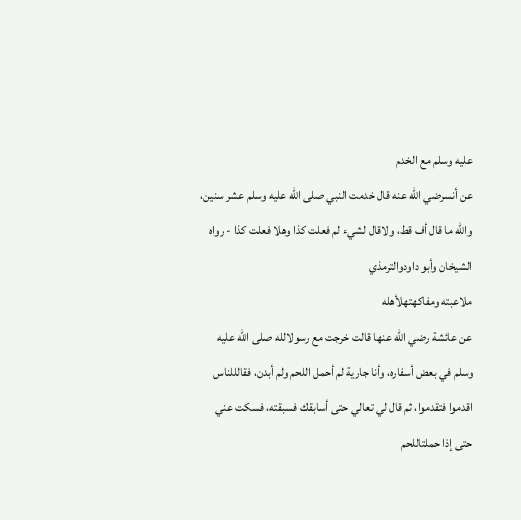عليه وسلم مع الخدم
عن أنسرضي الله عنه قال خدمت النبي صلى الله عليه وسلم عشر سنين، والله ما قال أف قط، ولاقال لشيء لم فعلت كذا وهلا فعلت كذا - رواه الشيخان وأبو داودوالترمذي
ملاعبته ومفاكهتهلأهله
عن عائشة رضي الله عنها قالت خرجت مع رسولالله صلى الله عليه وسلم في بعض أسفاره، وأنا جارية لم أحمل اللحم ولم أبدن، فقالللناس اقدموا فتقدموا، ثم قال لي تعالي حتى أسابقك فسبقته، فسكت عني حتى إذا حملتاللحم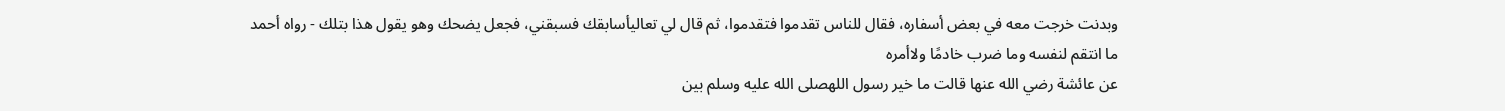وبدنت خرجت معه في بعض أسفاره، فقال للناس تقدموا فتقدموا، ثم قال لي تعاليأسابقك فسبقني، فجعل يضحك وهو يقول هذا بتلك - رواه أحمد
ما انتقم لنفسه وما ضرب خادمًا ولاأمره
عن عائشة رضي الله عنها قالت ما خير رسول اللهصلى الله عليه وسلم بين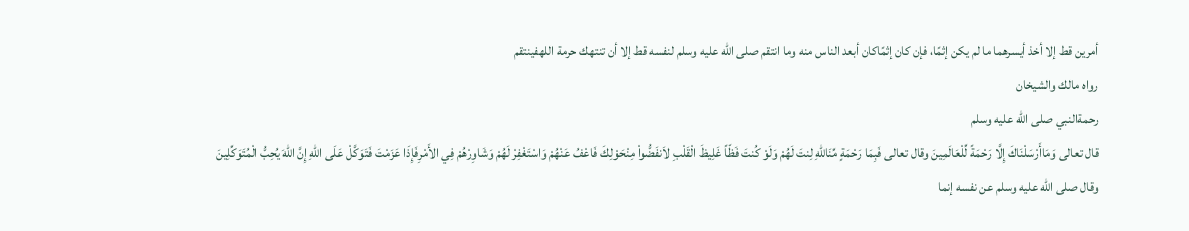أمرين قط إلا أخذ أيسرهما ما لم يكن إثمًا، فإن كان إثمًاكان أبعد الناس منه وما انتقم صلى الله عليه وسلم لنفسه قط إلا أن تنتهك حرمة اللهفينتقم
رواه مالك والشيخان
رحمةالنبي صلى الله عليه وسلم
قال تعالى وَمَاأَرْسَلْنَاكَ إِلَّا رَحْمَةً لِّلْعَالَمِينَ وقال تعالى فَبِمَا رَحْمَةٍ مِّنَاللّهِ لِنتَ لَهُمْ وَلَوْ كُنتَ فَظّاً غَلِيظَ الْقَلْبِ لاَنفَضُّواْ مِنْحَوْلِكَ فَاعْفُ عَنْهُمْ وَاسْتَغْفِرْ لَهُمْ وَشَاوِرْهُمْ فِي الأَمْرِفَإِذَا عَزَمْتَ فَتَوَكَّلْ عَلَى اللّهِ إِنَّ اللّهَ يُحِبُّ الْمُتَوَكِّلِينَ
وقال صلى الله عليه وسلم عن نفسه إنما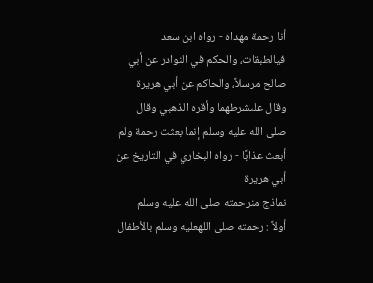أنا رحمة مهداه - رواه ابن سعد فيالطبقات، والحكم في النوادر عن أبي صالح مرسلاً، والحاكم عن أبي هريرة وقال علىشرطهما وأقره الذهبي وقال صلى الله عليه وسلم إنما بعثت رحمة ولم أبعث عذابًا - رواه البخاري في التاريخ عن أبي هريرة
نماذج منرحمته صلى الله عليه وسلم
أولاً : رحمته صلى اللهعليه وسلم بالأطفال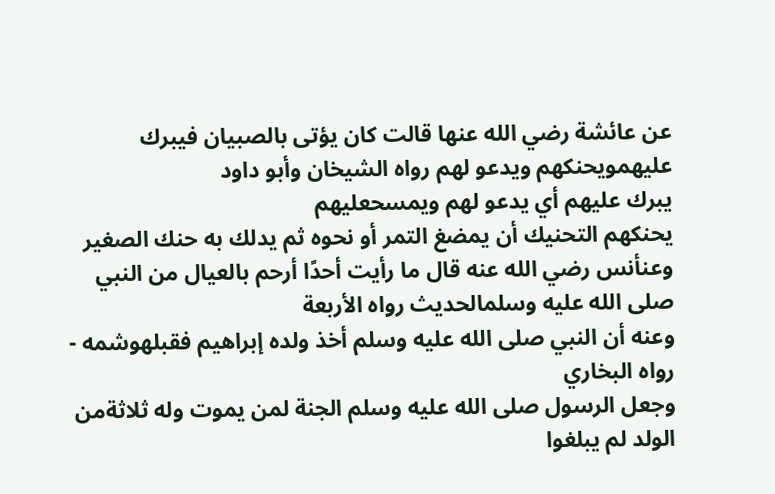عن عائشة رضي الله عنها قالت كان يؤتى بالصبيان فيبرك عليهمويحنكهم ويدعو لهم رواه الشيخان وأبو داود
يبرك عليهم أي يدعو لهم ويمسحعليهم
يحنكهم التحنيك أن يمضغ التمر أو نحوه ثم يدلك به حنك الصغير
وعنأنس رضي الله عنه قال ما رأيت أحدًا أرحم بالعيال من النبي صلى الله عليه وسلمالحديث رواه الأربعة
وعنه أن النبي صلى الله عليه وسلم أخذ ولده إبراهيم فقبلهوشمه - رواه البخاري
وجعل الرسول صلى الله عليه وسلم الجنة لمن يموت وله ثلاثةمن الولد لم يبلغوا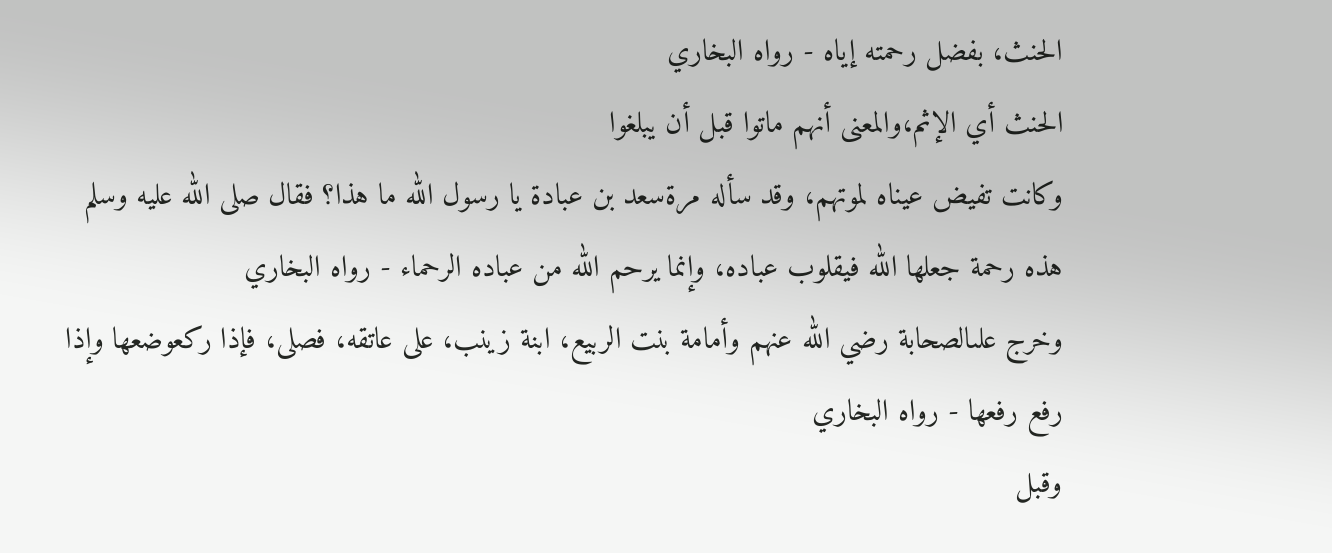الحنث، بفضل رحمته إياه - رواه البخاري
الحنث أي الإثم،والمعنى أنهم ماتوا قبل أن يبلغوا
وكانت تفيض عيناه لموتهم، وقد سأله مرةسعد بن عبادة يا رسول الله ما هذا؟ فقال صلى الله عليه وسلم هذه رحمة جعلها الله فيقلوب عباده، وإنما يرحم الله من عباده الرحماء - رواه البخاري
وخرج علىالصحابة رضي الله عنهم وأمامة بنت الربيع، ابنة زينب، على عاتقه، فصلى، فإذا ركعوضعها وإذا رفع رفعها - رواه البخاري
وقبل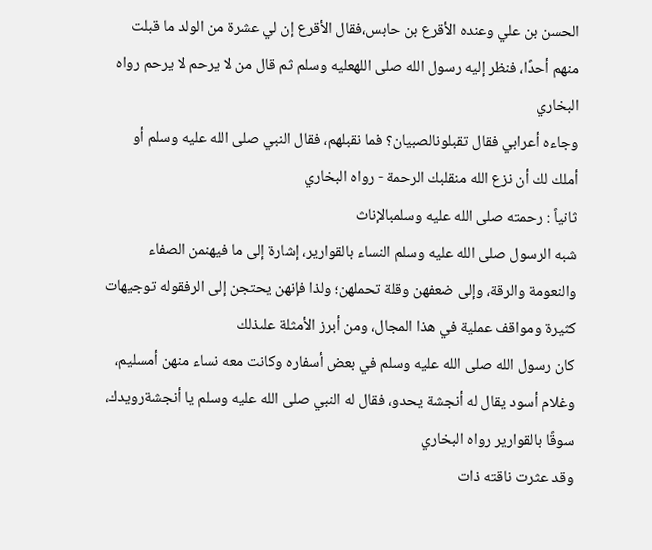الحسن بن علي وعنده الأقرع بن حابس،فقال الأقرع إن لي عشرة من الولد ما قبلت منهم أحدًا، فنظر إليه رسول الله صلى اللهعليه وسلم ثم قال من لا يرحم لا يرحم رواه البخاري
وجاءه أعرابي فقال تقبلونالصبيان؟ فما نقبلهم، فقال النبي صلى الله عليه وسلم أو أملك لك أن نزع الله منقلبك الرحمة - رواه البخاري
ثانياً : رحمته صلى الله عليه وسلمبالإناث
شبه الرسول صلى الله عليه وسلم النساء بالقوارير، إشارة إلى ما فيهنمن الصفاء والنعومة والرقة، وإلى ضعفهن وقلة تحملهن؛ ولذا فإنهن يحتجن إلى الرفقوله توجيهات كثيرة ومواقف عملية في هذا المجال، ومن أبرز الأمثلة علىذلك
كان رسول الله صلى الله عليه وسلم في بعض أسفاره وكانت معه نساء منهن أمسليم، وغلام أسود يقال له أنجشة يحدو، فقال له النبي صلى الله عليه وسلم يا أنجشةرويدك، سوقًا بالقوارير رواه البخاري
وقد عثرت ناقته ذات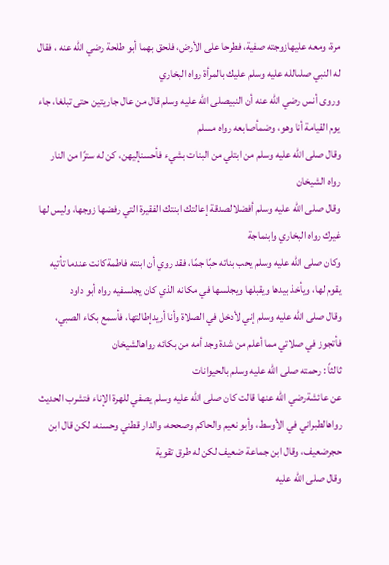مرة، ومعه عليهازوجته صفية، فطرحا على الأرض، فلحق بهما أبو طلحة رضي الله عنه ، فقال له النبي صلىالله عليه وسلم عليك بالمرأة رواه البخاري
وروى أنس رضي الله عنه أن النبيصلى الله عليه وسلم قال من عال جاريتين حتى تبلغا، جاء يوم القيامة أنا وهو، وضمأصابعه رواه مسلم
وقال صلى الله عليه وسلم من ابتلي من البنات بشيء فأحسنإليهن، كن له سترًا من النار رواه الشيخان
وقال صلى الله عليه وسلم أفضلالصدقة إعالتك ابنتك الفقيرة التي رفضها زوجها، وليس لها غيرك رواه البخاري وابنماجة
وكان صلى الله عليه وسلم يحب بناته حبًا جمًا، فقد روي أن ابنته فاطمةكانت عندما تأتيه يقوم لها، ويأخذ بيدها ويقبلها ويجلسها في مكانه الذي كان يجلسفيه رواه أبو داود
وقال صلى الله عليه وسلم إني لأدخل في الصلاة وأنا أريدإطالتها، فأسمع بكاء الصبي، فأتجوز في صلاتي مما أعلم من شدة وجد أمه من بكائه رواهالشيخان
ثالثاً : رحمته صلى الله عليه وسلم بالحيوانات
عن عائشةرضي الله عنها قالت كان صلى الله عليه وسلم يصفي للهرة الإناء فتشرب الحديث رواهالطبراني في الأوسط، وأبو نعيم والحاكم وصححه، والدار قطني وحسنه، لكن قال ابن حجرضعيف، وقال ابن جماعة ضعيف لكن له طرق تقوية
وقال صلى الله عليه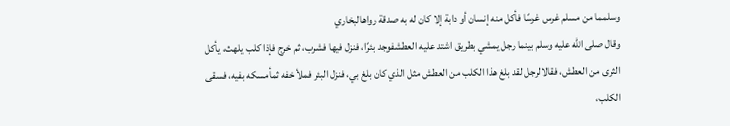وسلمما من مسلم غرس غرسًا فأكل منه إنسان أو دابة إلا كان له به صدقة رواهالبخاري
وقال صلى الله عليه وسلم بينما رجل يمشي بطريق اشتد عليه العطشفوجد بئرًا، فنزل فيها فشرب، ثم خرج فإذا كلب يلهث، يأكل الثرى من العطش، فقالالرجل لقد بلغ هذا الكلب من العطش مثل الذي كان بلغ بي، فنزل البئر فملأ خفه ثمأمسكه بفيه، فسقى الكلب،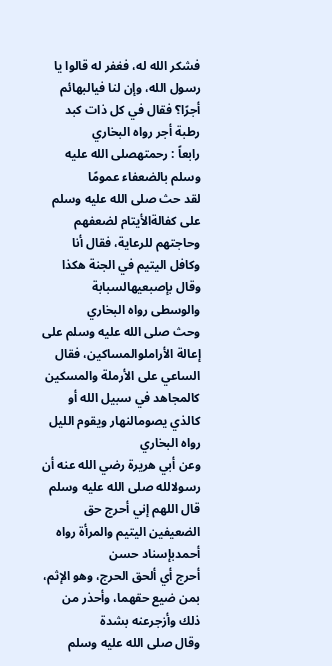فشكر الله له، فغفر له قالوا يا رسول الله، وإن لنا فيالبهائم أجرًا؟ فقال في كل ذات كبد رطبة أجر رواه البخاري
رابعاً : رحمتهصلى الله عليه وسلم بالضعفاء عمومًا
لقد حث صلى الله عليه وسلم على كفالةالأيتام لضعفهم وحاجتهم للرعاية، فقال أنا وكافل اليتيم في الجنة هكذا وقال بإصبعيهالسبابة والوسطى رواه البخاري
وحث صلى الله عليه وسلم على إعالة الأراملوالمساكين، فقال الساعي على الأرملة والمسكين كالمجاهد في سبيل الله أو كالذي يصومالنهار ويقوم الليل رواه البخاري
وعن أبي هريرة رضي الله عنه أن رسولالله صلى الله عليه وسلم قال اللهم إني أحرج حق الضعيفين اليتيم والمرأة رواه أحمدبإسناد حسن
أحرج أي ألحق الحرج، وهو الإثم، بمن ضيع حقهما، وأحذر من ذلك وأزجرعنه بشدة
وقال صلى الله عليه وسلم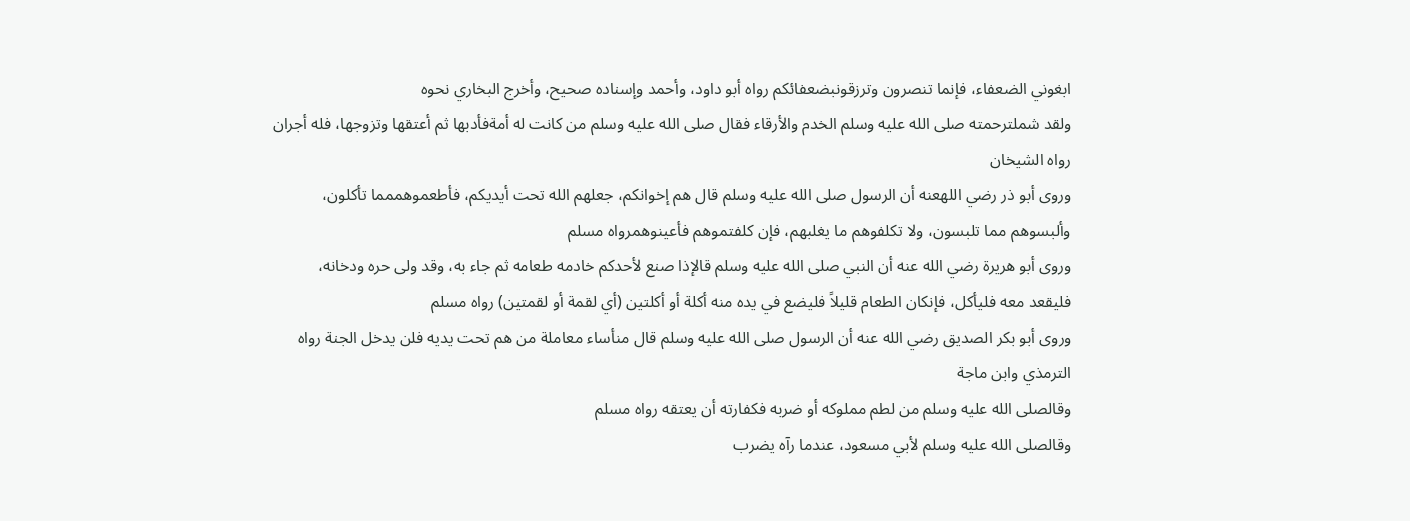ابغوني الضعفاء، فإنما تنصرون وترزقونبضعفائكم رواه أبو داود، وأحمد وإسناده صحيح، وأخرج البخاري نحوه
ولقد شملترحمته صلى الله عليه وسلم الخدم والأرقاء فقال صلى الله عليه وسلم من كانت له أمةفأدبها ثم أعتقها وتزوجها، فله أجران رواه الشيخان
وروى أبو ذر رضي اللهعنه أن الرسول صلى الله عليه وسلم قال هم إخوانكم، جعلهم الله تحت أيديكم، فأطعموهممما تأكلون، وألبسوهم مما تلبسون، ولا تكلفوهم ما يغلبهم، فإن كلفتموهم فأعينوهمرواه مسلم
وروى أبو هريرة رضي الله عنه أن النبي صلى الله عليه وسلم قالإذا صنع لأحدكم خادمه طعامه ثم جاء به، وقد ولى حره ودخانه، فليقعد معه فليأكل، فإنكان الطعام قليلاً فليضع في يده منه أكلة أو أكلتين (أي لقمة أو لقمتين) رواه مسلم
وروى أبو بكر الصديق رضي الله عنه أن الرسول صلى الله عليه وسلم قال منأساء معاملة من هم تحت يديه فلن يدخل الجنة رواه الترمذي وابن ماجة
وقالصلى الله عليه وسلم من لطم مملوكه أو ضربه فكفارته أن يعتقه رواه مسلم
وقالصلى الله عليه وسلم لأبي مسعود، عندما رآه يضرب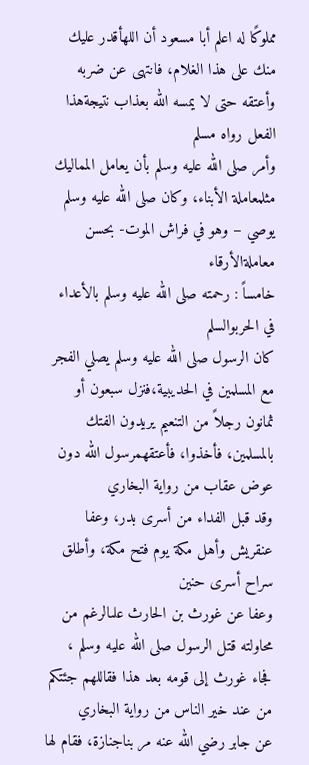مملوكًا له اعلم أبا مسعود أن اللهأقدر عليك منك على هذا الغلام، فانتهى عن ضربه وأعتقه حتى لا يمسه الله بعذاب نتيجةهذا الفعل رواه مسلم
وأمر صلى الله عليه وسلم بأن يعامل المماليك مثلمعاملة الأبناء، وكان صلى الله عليه وسلم يوصي – وهو في فراش الموت- بحسن معاملةالأرقاء
خامساً : رحمته صلى الله عليه وسلم بالأعداء في الحربوالسلم
كان الرسول صلى الله عليه وسلم يصلي الفجر مع المسلمين في الحديبية،فنزل سبعون أو ثمانون رجلاً من التنعيم يريدون الفتك بالمسلمين، فأخذوا، فأعتقهمرسول الله دون عوض عقاب من رواية البخاري
وقد قبل الفداء من أسرى بدر، وعفا عنقريش وأهل مكة يوم فتح مكة، وأطلق سراح أسرى حنين
وعفا عن غورث بن الحارث علىالرغم من محاولته قتل الرسول صلى الله عليه وسلم ، فجاء غورث إلى قومه بعد هذا فقاللهم جئتكم من عند خير الناس من رواية البخاري
عن جابر رضي الله عنه مر بناجنازة، فقام لها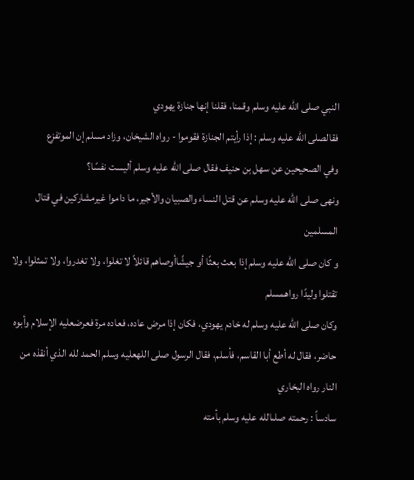النبي صلى الله عليه وسلم وقمنا، فقلنا إنها جنازة يهودي
فقالصلى الله عليه وسلم : إذا رأيتم الجنازة فقوموا - رواه الشيخان، وزاد مسلم إن الموتفزع
وفي الصحيحين عن سهل بن حنيف فقال صلى الله عليه وسلم أليست نفسًا؟
ونهى صلى الله عليه وسلم عن قتل النساء والصبيان والأجير، ما داموا غيرمشاركين في قتال المسلمين
و كان صلى الله عليه وسلم إذا بعث بعثًا أو جيشًاأوصاهم قائلاً لا تغلوا، ولا تغدروا، ولا تمثلوا، ولا تقتلوا وليدًا رواهمسلم
وكان صلى الله عليه وسلم له خادم يهودي، فكان إذا مرض عاده، فعاده مرة فعرضعليه الإسلام وأبوه حاضر، فقال له أطع أبا القاسم، فأسلم، فقال الرسول صلى اللهعليه وسلم الحمد لله الذي أنقذه من النار رواه البخاري
سادساً : رحمته صلىالله عليه وسلم بأمته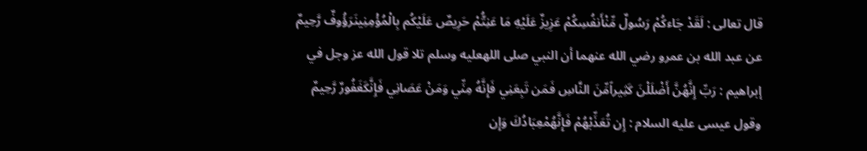قال تعالى : لَقَدْ جَاءكُمْ رَسُولٌ مِّنْأَنفُسِكُمْ عَزِيزٌ عَلَيْهِ مَا عَنِتُّمْ حَرِيصٌ عَلَيْكُم بِالْمُؤْمِنِينَرَؤُوفٌ رَّحِيمٌ
عن عبد الله بن عمرو رضي الله عنهما أن النبي صلى اللهعليه وسلم تلا قول الله عز وجل في إبراهيم : رَبِّ إِنَّهُنَّ أَضْلَلْنَ كَثِيراًمِّنَ النَّاسِ فَمَن تَبِعَنِي فَإِنَّهُ مِنِّي وَمَنْ عَصَانِي فَإِنَّكَغَفُورٌ رَّحِيمٌ
وقول عيسى عليه السلام : إِن تُعَذِّبْهُمْ فَإِنَّهُمْعِبَادُكَ وَإِن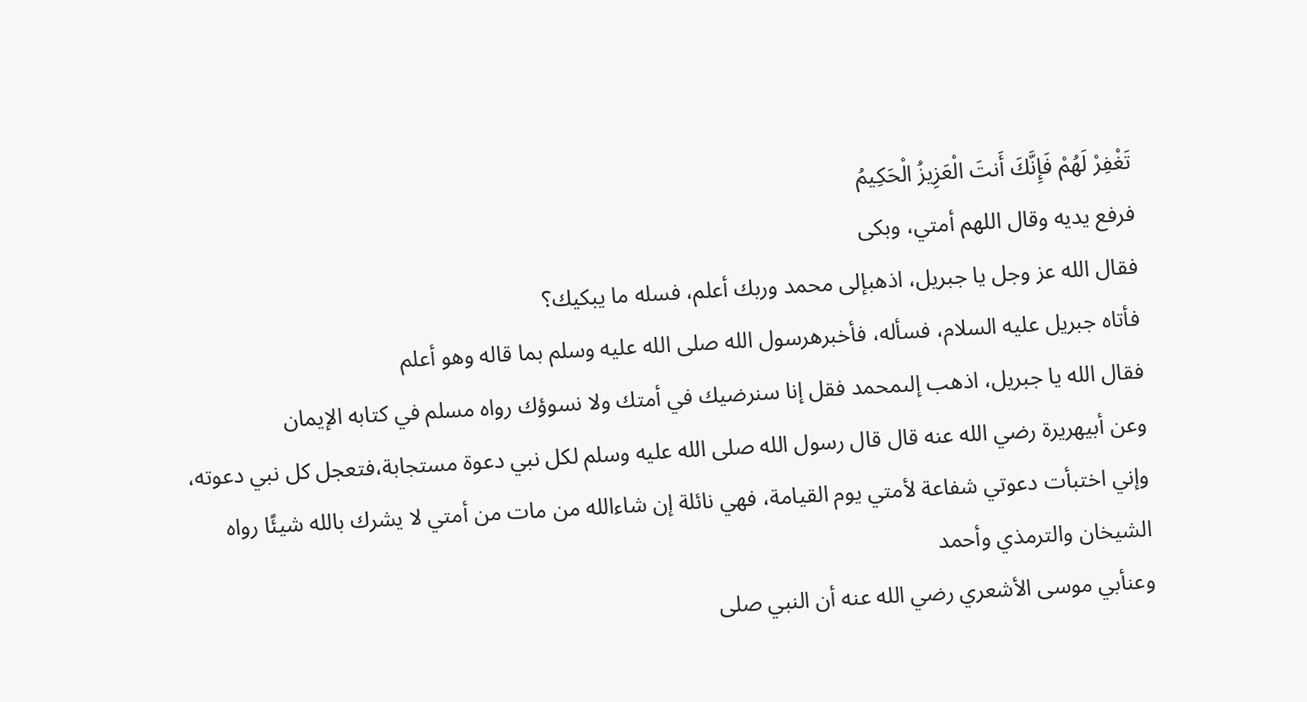تَغْفِرْ لَهُمْ فَإِنَّكَ أَنتَ الْعَزِيزُ الْحَكِيمُ
فرفع يديه وقال اللهم أمتي، وبكى
فقال الله عز وجل يا جبريل، اذهبإلى محمد وربك أعلم، فسله ما يبكيك؟
فأتاه جبريل عليه السلام، فسأله، فأخبرهرسول الله صلى الله عليه وسلم بما قاله وهو أعلم
فقال الله يا جبريل، اذهب إلىمحمد فقل إنا سنرضيك في أمتك ولا نسوؤك رواه مسلم في كتابه الإيمان
وعن أبيهريرة رضي الله عنه قال قال رسول الله صلى الله عليه وسلم لكل نبي دعوة مستجابة،فتعجل كل نبي دعوته، وإني اختبأت دعوتي شفاعة لأمتي يوم القيامة، فهي نائلة إن شاءالله من مات من أمتي لا يشرك بالله شيئًا رواه الشيخان والترمذي وأحمد
وعنأبي موسى الأشعري رضي الله عنه أن النبي صلى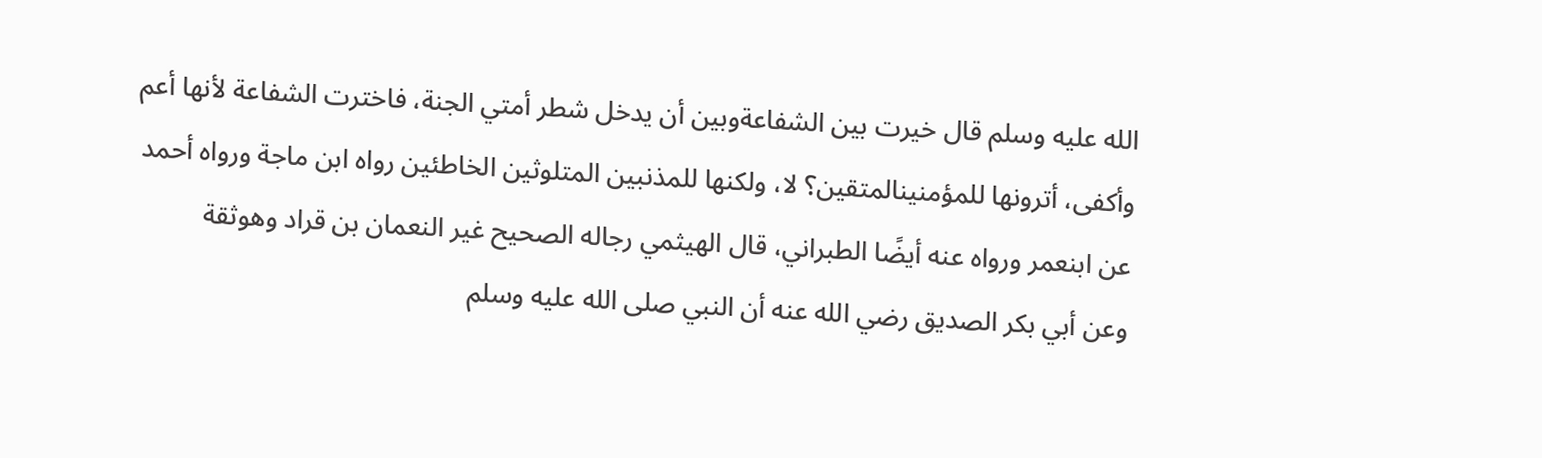الله عليه وسلم قال خيرت بين الشفاعةوبين أن يدخل شطر أمتي الجنة، فاخترت الشفاعة لأنها أعم وأكفى، أترونها للمؤمنينالمتقين؟ لا، ولكنها للمذنبين المتلوثين الخاطئين رواه ابن ماجة ورواه أحمد عن ابنعمر ورواه عنه أيضًا الطبراني، قال الهيثمي رجاله الصحيح غير النعمان بن قراد وهوثقة
وعن أبي بكر الصديق رضي الله عنه أن النبي صلى الله عليه وسلم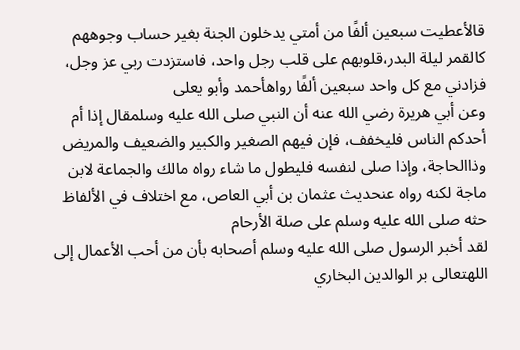قالأعطيت سبعين ألفًا من أمتي يدخلون الجنة بغير حساب وجوههم كالقمر ليلة البدر،قلوبهم على قلب رجل واحد، فاستزدت ربي عز وجل، فزادني مع كل واحد سبعين ألفًا رواهأحمد وأبو يعلى
وعن أبي هريرة رضي الله عنه أن النبي صلى الله عليه وسلمقال إذا أم أحدكم الناس فليخفف، فإن فيهم الصغير والكبير والضعيف والمريض وذاالحاجة، وإذا صلى لنفسه فليطول ما شاء رواه مالك والجماعة لابن ماجة لكنه رواه عنحديث عثمان بن أبي العاص، مع اختلاف في الألفاظ
حثه صلى الله عليه وسلم على صلة الأرحام
لقد أخبر الرسول صلى الله عليه وسلم أصحابه بأن من أحب الأعمال إلى اللهتعالى بر الوالدين البخاري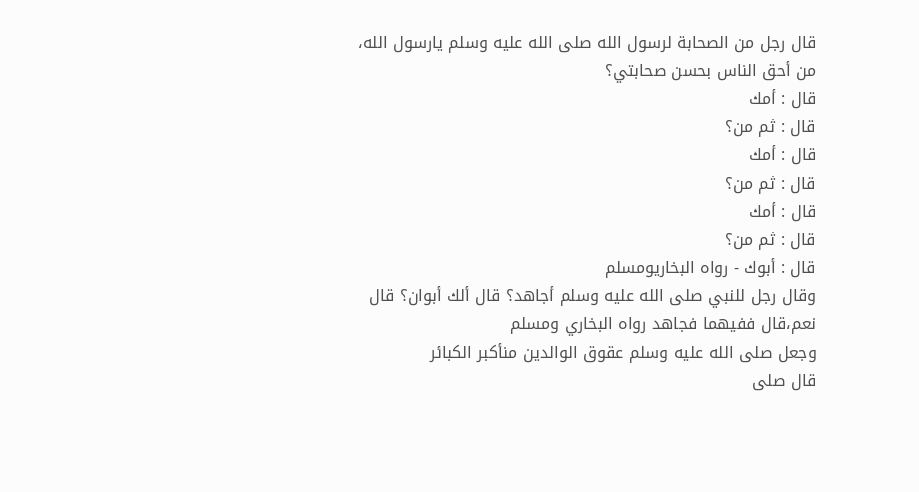قال رجل من الصحابة لرسول الله صلى الله عليه وسلم يارسول الله، من أحق الناس بحسن صحابتي؟
قال : أمك
قال : ثم من؟
قال : أمك
قال : ثم من؟
قال : أمك
قال : ثم من؟
قال : أبوك - رواه البخاريومسلم
وقال رجل للنبي صلى الله عليه وسلم أجاهد؟ قال ألك أبوان؟ قال نعم،قال ففيهما فجاهد رواه البخاري ومسلم
وجعل صلى الله عليه وسلم عقوق الوالدين منأكبر الكبائر
قال صلى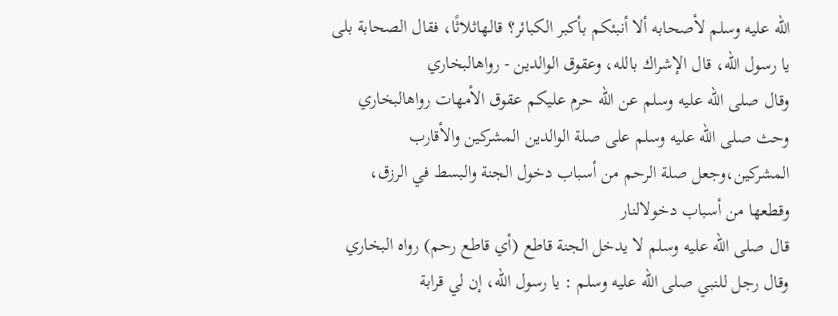الله عليه وسلم لأصحابه ألا أنبئكم بأكبر الكبائر؟ قالهاثلاثًا، فقال الصحابة بلى يا رسول الله، قال الإشراك بالله، وعقوق الوالدين - رواهالبخاري
وقال صلى الله عليه وسلم عن الله حرم عليكم عقوق الأمهات رواهالبخاري
وحث صلى الله عليه وسلم على صلة الوالدين المشركين والأقارب المشركين،وجعل صلة الرحم من أسباب دخول الجنة والبسط في الرزق، وقطعها من أسباب دخولالنار
قال صلى الله عليه وسلم لا يدخل الجنة قاطع (أي قاطع رحم) رواه البخاري
وقال رجل للنبي صلى الله عليه وسلم : يا رسول الله، إن لي قرابة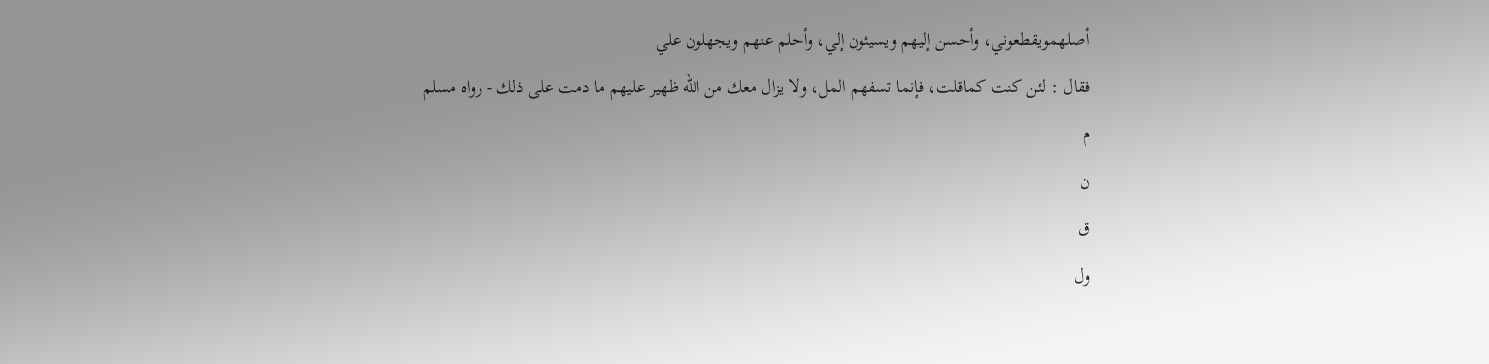أصلهمويقطعوني، وأحسن إليهم ويسيئون إلي، وأحلم عنهم ويجهلون علي
فقال : لئن كنت كماقلت، فإنما تسفهم المل، ولا يزال معك من الله ظهير عليهم ما دمت على ذلك - رواه مسلم
م
ن
ق
ول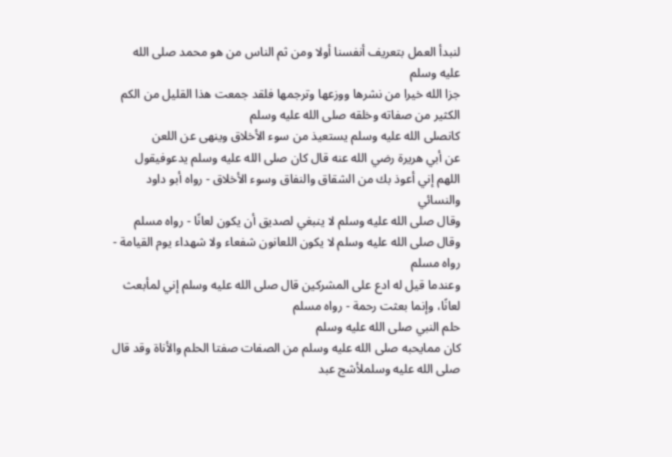لنبدأ العمل بتعريف أنفسنا أولا ومن ثم الناس من هو محمد صلى الله عليه وسلم
جزا الله خيرا من نشرها ووزعها وترجمها فلقد جمعت هذا القليل من الكم الكثير من صفاته وخلقه صلى الله عليه وسلم
كانصلى الله عليه وسلم يستعيذ من سوء الأخلاق وينهى عن اللعن
عن أبي هريرة رضي الله عنه قال كان صلى الله عليه وسلم يدعوفيقول اللهم إني أعوذ بك من الشقاق والنفاق وسوء الأخلاق - رواه أبو داود والنسائي
وقال صلى الله عليه وسلم لا ينبغي لصديق أن يكون لعانًا - رواه مسلم
وقال صلى الله عليه وسلم لا يكون اللعانون شفعاء ولا شهداء يوم القيامة - رواه مسلم
وعندما قيل له ادع على المشركين قال صلى الله عليه وسلم إني لمأبعث لعانًا، وإنما بعثت رحمة - رواه مسلم
حلم النبي صلى الله عليه وسلم
كان ممايحبه صلى الله عليه وسلم من الصفات صفتا الحلم والأناة وقد قال صلى الله عليه وسلملأشج عبد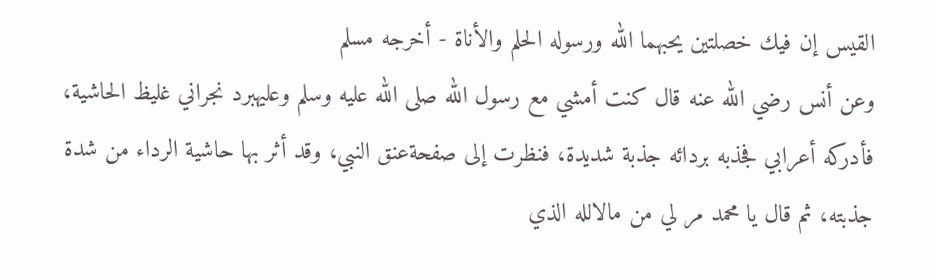القيس إن فيك خصلتين يحبهما الله ورسوله الحلم والأناة - أخرجه مسلم
وعن أنس رضي الله عنه قال كنت أمشي مع رسول الله صلى الله عليه وسلم وعليهبرد نجراني غليظ الحاشية، فأدركه أعرابي فجذبه بردائه جذبة شديدة، فنظرت إلى صفحةعنق النبي، وقد أثر بها حاشية الرداء من شدة جذبته، ثم قال يا محمد مر لي من مالالله الذي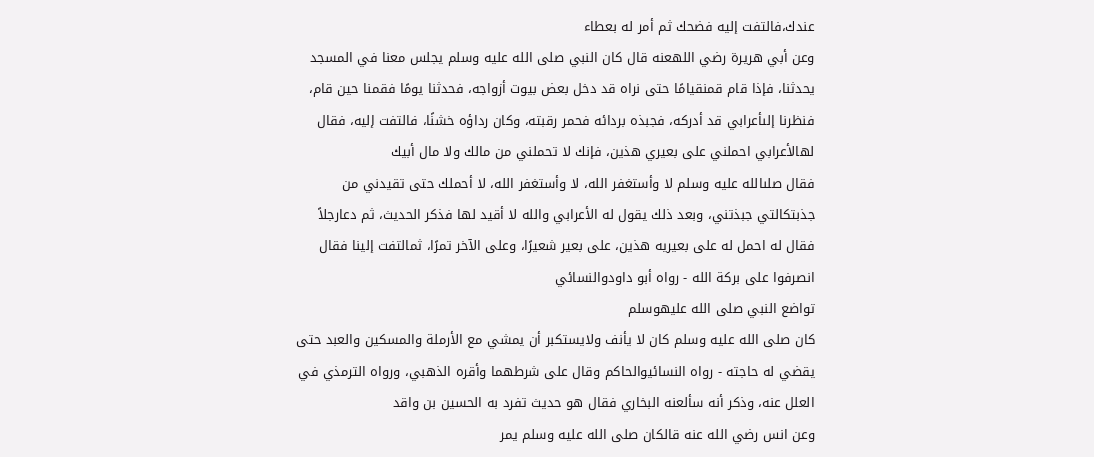عندك،فالتفت إليه فضحك ثم أمر له بعطاء
وعن أبي هريرة رضي اللهعنه قال كان النبي صلى الله عليه وسلم يجلس معنا في المسجد يحدثنا، فإذا قام قمنقيامًا حتى نراه قد دخل بعض بيوت أزواجه، فحدثنا يومًا فقمنا حين قام، فنظرنا إلىأعرابي قد أدركه، فجبذه بردائه فحمر رقبته، وكان رداؤه خشنًا، فالتفت إليه، فقال لهالأعرابي احملني على بعيري هذين، فإنك لا تحملني من مالك ولا مال أبيك
فقال صلىالله عليه وسلم لا وأستغفر الله، لا وأستغفر الله، لا أحملك حتى تقيدني من جذبتكالتي جبذتني، وبعد ذلك يقول له الأعرابي والله لا أقيد لها فذكر الحديث، ثم دعارجلاً فقال له احمل له على بعيريه هذين، على بعير شعيرًا، وعلى الآخر تمرًا، ثمالتفت إلينا فقال انصرفوا على بركة الله - رواه أبو داودوالنسائي
تواضع النبي صلى الله عليهوسلم
كان صلى الله عليه وسلم كان لا يأنف ولايستكبر أن يمشي مع الأرملة والمسكين والعبد حتى يقضي له حاجته - رواه النسائيوالحاكم وقال على شرطهما وأقره الذهبي، ورواه الترمذي في العلل عنه، وذكر أنه سألعنه البخاري فقال هو حديث تفرد به الحسين بن واقد
وعن انس رضي الله عنه قالكان صلى الله عليه وسلم يمر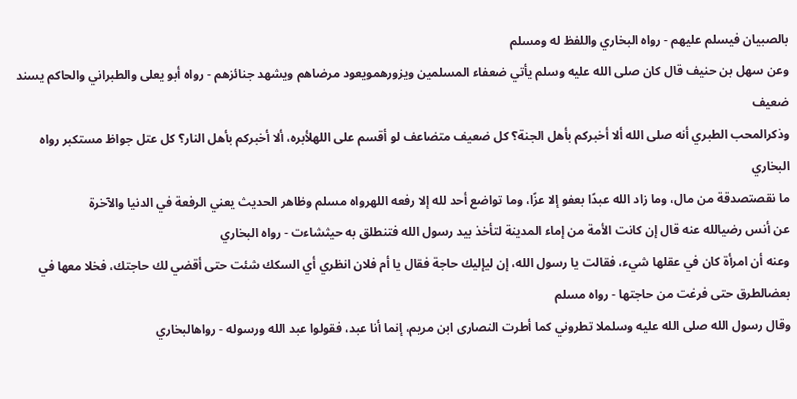بالصبيان فيسلم عليهم - رواه البخاري واللفظ له ومسلم
وعن سهل بن حنيف قال كان صلى الله عليه وسلم يأتي ضعفاء المسلمين ويزورهمويعود مرضاهم ويشهد جنائزهم - رواه أبو يعلى والطبراني والحاكم يسند ضعيف
وذكرالمحب الطبري أنه صلى الله ألا أخبركم بأهل الجنة؟ كل ضعيف متضاعف لو أقسم على اللهلأبره، ألا أخبركم بأهل النار؟ كل عتل جواظ مستكبر رواه البخاري
ما نقصتصدقة من مال، وما زاد الله عبدًا بعفو إلا عزًا، وما تواضع أحد لله إلا رفعه اللهرواه مسلم وظاهر الحديث يعني الرفعة في الدنيا والآخرة
عن أنس رضيالله عنه قال إن كانت الأمة من إماء المدينة لتأخذ بيد رسول الله فتنطلق به حيثشاءت - رواه البخاري
وعنه أن امرأة كان في عقلها شيء، فقالت يا رسول الله، إن ليإليك حاجة فقال يا أم فلان انظري أي السكك شئت حتى أقضي لك حاجتك، فخلا معها في بعضالطرق حتى فرغت من حاجتها - رواه مسلم
وقال رسول الله صلى الله عليه وسلملا تطروني كما أطرت النصارى ابن مريم، إنما أنا عبد، فقولوا عبد الله ورسوله - رواهالبخاري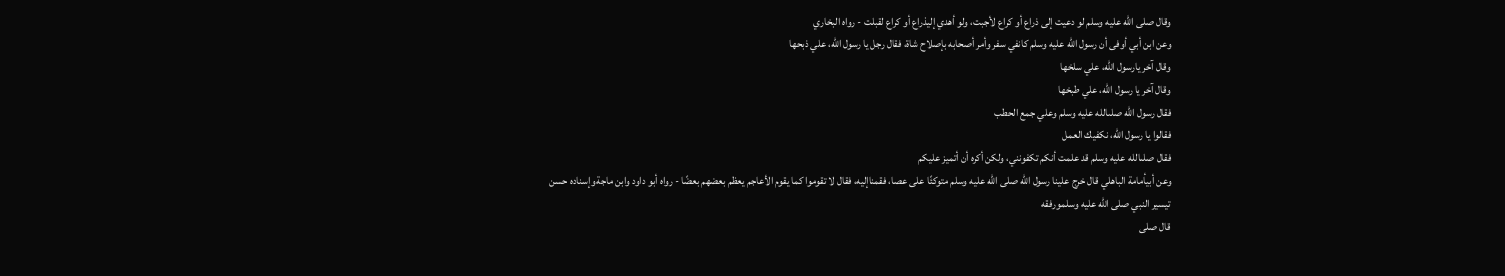وقال صلى الله عليه وسلم لو دعيت إلى ذراع أو كراع لأجبت، ولو أهدي إليذراع أو كراع لقبلت - رواه البخاري
وعن ابن أبي أوفى أن رسول الله عليه وسلم كانفي سفر وأمر أصحابه بإصلاح شاة، فقال رجل يا رسول الله، علي ذبحها
وقال آخر يارسول الله، علي سلخها
وقال آخر يا رسول الله، علي طبخها
فقال رسول الله صلىالله عليه وسلم وعلي جمع الحطب
فقالوا يا رسول الله، نكفيك العمل
فقال صلىالله عليه وسلم قد علمت أنكم تكفونني، ولكن أكره أن أتميز عليكم
وعن أبيأمامة الباهلي قال خرج علينا رسول الله صلى الله عليه وسلم متوكئًا على عصا، فقمناإليه، فقال لا تقوموا كما يقوم الأعاجم يعظم بعضهم بعضًا - رواه أبو داود وابن ماجةوإسناده حسن
تيسير النبي صلى الله عليه وسلمورفقه
قال صلى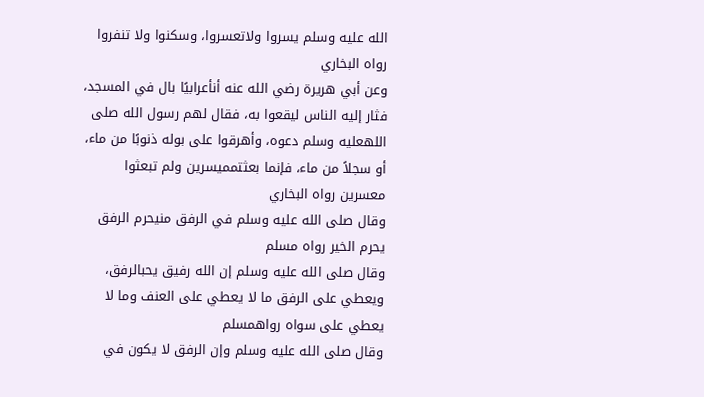الله عليه وسلم يسروا ولاتعسروا، وسكنوا ولا تنفروا رواه البخاري
وعن أبي هريرة رضي الله عنه أنأعرابيًا بال في المسجد، فثار إليه الناس ليقعوا به، فقال لهم رسول الله صلى اللهعليه وسلم دعوه، وأهرقوا على بوله ذنوبًا من ماء، أو سجلاً من ماء، فإنما بعثتمميسرين ولم تبعثوا معسرين رواه البخاري
وقال صلى الله عليه وسلم في الرفق منيحرم الرفق يحرم الخير رواه مسلم
وقال صلى الله عليه وسلم إن الله رفيق يحبالرفق، ويعطي على الرفق ما لا يعطي على العنف وما لا يعطي على سواه رواهمسلم
وقال صلى الله عليه وسلم وإن الرفق لا يكون في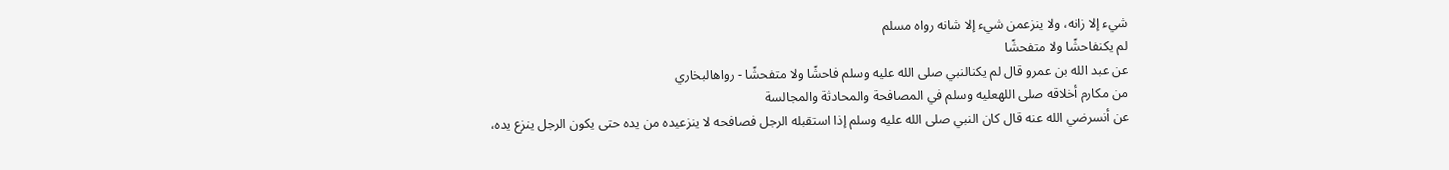شيء إلا زانه، ولا ينزعمن شيء إلا شانه رواه مسلم
لم يكنفاحشًا ولا متفحشًا
عن عبد الله بن عمرو قال لم يكنالنبي صلى الله عليه وسلم فاحشًا ولا متفحشًا - رواهالبخاري
من مكارم أخلاقه صلى اللهعليه وسلم في المصافحة والمحادثة والمجالسة
عن أنسرضي الله عنه قال كان النبي صلى الله عليه وسلم إذا استقبله الرجل فصافحه لا ينزعيده من يده حتى يكون الرجل ينزع يده،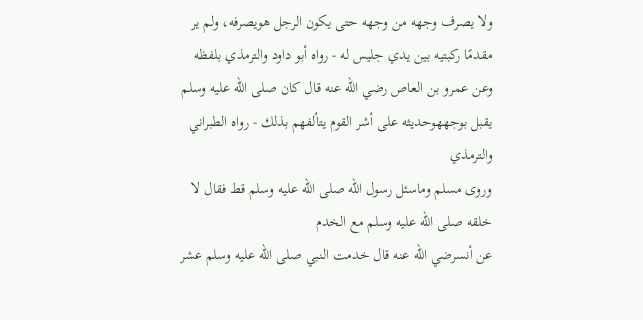ولا يصرف وجهه من وجهه حتى يكون الرجل هويصرفه، ولم ير مقدمًا ركبتيه بين يدي جليس له - رواه أبو داود والترمذي بلفظه
وعن عمرو بن العاص رضي الله عنه قال كان صلى الله عليه وسلم يقبل بوجههوحديثه على أشر القوم يتألفهم بذلك - رواه الطبراني والترمذي
وروى مسلم وماسئل رسول الله صلى الله عليه وسلم قط فقال لا
خلقه صلى الله عليه وسلم مع الخدم
عن أنسرضي الله عنه قال خدمت النبي صلى الله عليه وسلم عشر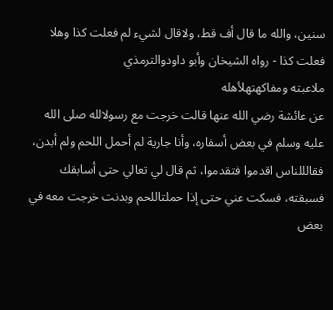سنين، والله ما قال أف قط، ولاقال لشيء لم فعلت كذا وهلا فعلت كذا - رواه الشيخان وأبو داودوالترمذي
ملاعبته ومفاكهتهلأهله
عن عائشة رضي الله عنها قالت خرجت مع رسولالله صلى الله عليه وسلم في بعض أسفاره، وأنا جارية لم أحمل اللحم ولم أبدن، فقالللناس اقدموا فتقدموا، ثم قال لي تعالي حتى أسابقك فسبقته، فسكت عني حتى إذا حملتاللحم وبدنت خرجت معه في بعض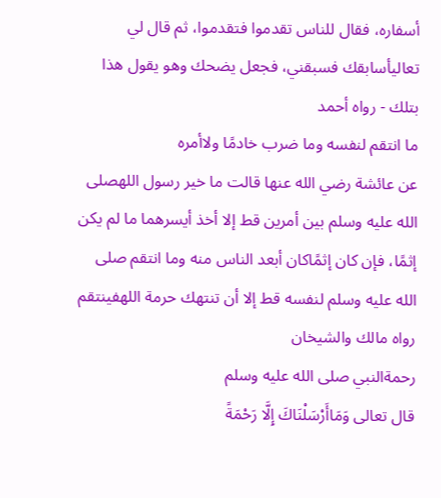أسفاره، فقال للناس تقدموا فتقدموا، ثم قال لي تعاليأسابقك فسبقني، فجعل يضحك وهو يقول هذا بتلك - رواه أحمد
ما انتقم لنفسه وما ضرب خادمًا ولاأمره
عن عائشة رضي الله عنها قالت ما خير رسول اللهصلى الله عليه وسلم بين أمرين قط إلا أخذ أيسرهما ما لم يكن إثمًا، فإن كان إثمًاكان أبعد الناس منه وما انتقم صلى الله عليه وسلم لنفسه قط إلا أن تنتهك حرمة اللهفينتقم
رواه مالك والشيخان
رحمةالنبي صلى الله عليه وسلم
قال تعالى وَمَاأَرْسَلْنَاكَ إِلَّا رَحْمَةً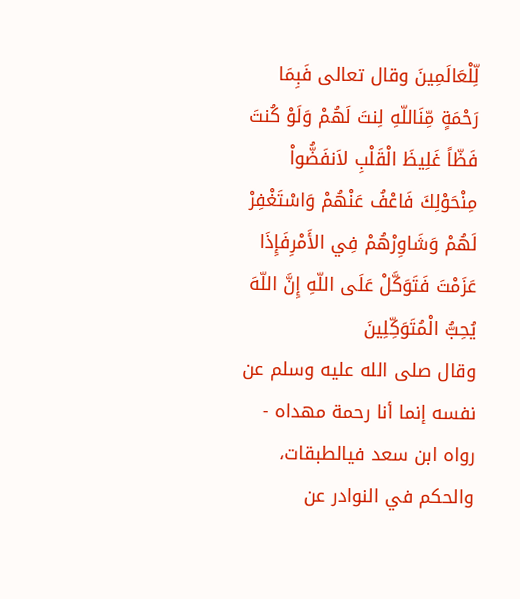لِّلْعَالَمِينَ وقال تعالى فَبِمَا رَحْمَةٍ مِّنَاللّهِ لِنتَ لَهُمْ وَلَوْ كُنتَ فَظّاً غَلِيظَ الْقَلْبِ لاَنفَضُّواْ مِنْحَوْلِكَ فَاعْفُ عَنْهُمْ وَاسْتَغْفِرْ لَهُمْ وَشَاوِرْهُمْ فِي الأَمْرِفَإِذَا عَزَمْتَ فَتَوَكَّلْ عَلَى اللّهِ إِنَّ اللّهَ يُحِبُّ الْمُتَوَكِّلِينَ
وقال صلى الله عليه وسلم عن نفسه إنما أنا رحمة مهداه - رواه ابن سعد فيالطبقات، والحكم في النوادر عن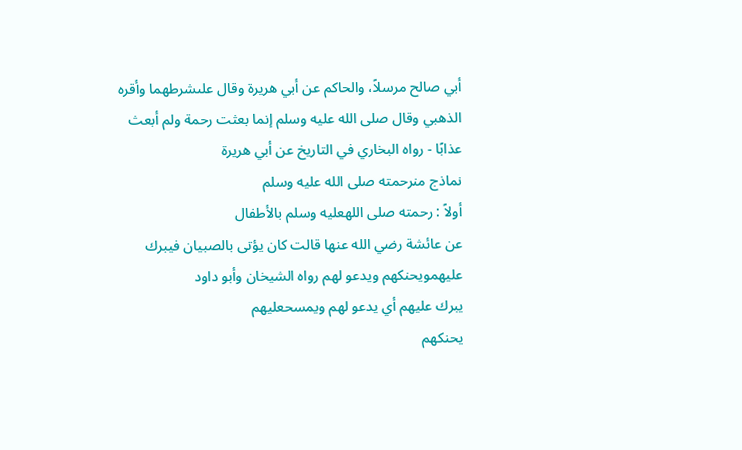أبي صالح مرسلاً، والحاكم عن أبي هريرة وقال علىشرطهما وأقره الذهبي وقال صلى الله عليه وسلم إنما بعثت رحمة ولم أبعث عذابًا - رواه البخاري في التاريخ عن أبي هريرة
نماذج منرحمته صلى الله عليه وسلم
أولاً : رحمته صلى اللهعليه وسلم بالأطفال
عن عائشة رضي الله عنها قالت كان يؤتى بالصبيان فيبرك عليهمويحنكهم ويدعو لهم رواه الشيخان وأبو داود
يبرك عليهم أي يدعو لهم ويمسحعليهم
يحنكهم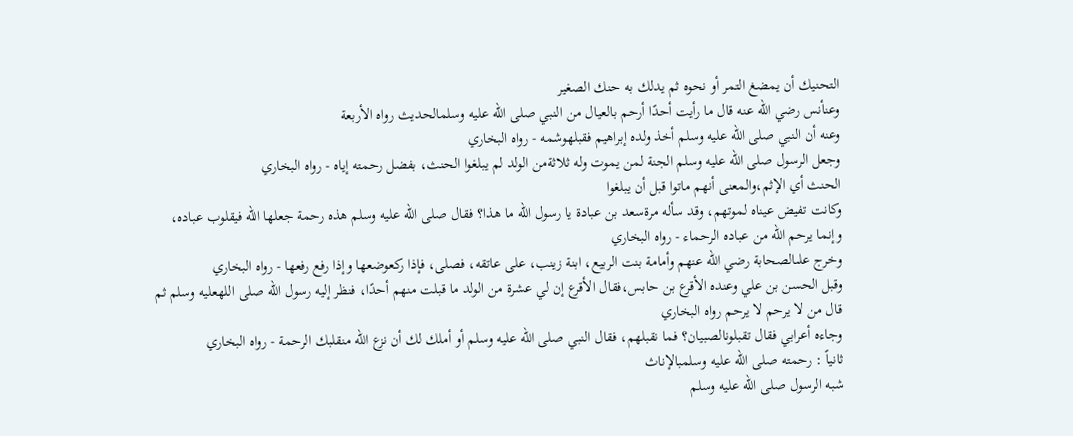التحنيك أن يمضغ التمر أو نحوه ثم يدلك به حنك الصغير
وعنأنس رضي الله عنه قال ما رأيت أحدًا أرحم بالعيال من النبي صلى الله عليه وسلمالحديث رواه الأربعة
وعنه أن النبي صلى الله عليه وسلم أخذ ولده إبراهيم فقبلهوشمه - رواه البخاري
وجعل الرسول صلى الله عليه وسلم الجنة لمن يموت وله ثلاثةمن الولد لم يبلغوا الحنث، بفضل رحمته إياه - رواه البخاري
الحنث أي الإثم،والمعنى أنهم ماتوا قبل أن يبلغوا
وكانت تفيض عيناه لموتهم، وقد سأله مرةسعد بن عبادة يا رسول الله ما هذا؟ فقال صلى الله عليه وسلم هذه رحمة جعلها الله فيقلوب عباده، وإنما يرحم الله من عباده الرحماء - رواه البخاري
وخرج علىالصحابة رضي الله عنهم وأمامة بنت الربيع، ابنة زينب، على عاتقه، فصلى، فإذا ركعوضعها وإذا رفع رفعها - رواه البخاري
وقبل الحسن بن علي وعنده الأقرع بن حابس،فقال الأقرع إن لي عشرة من الولد ما قبلت منهم أحدًا، فنظر إليه رسول الله صلى اللهعليه وسلم ثم قال من لا يرحم لا يرحم رواه البخاري
وجاءه أعرابي فقال تقبلونالصبيان؟ فما نقبلهم، فقال النبي صلى الله عليه وسلم أو أملك لك أن نزع الله منقلبك الرحمة - رواه البخاري
ثانياً : رحمته صلى الله عليه وسلمبالإناث
شبه الرسول صلى الله عليه وسلم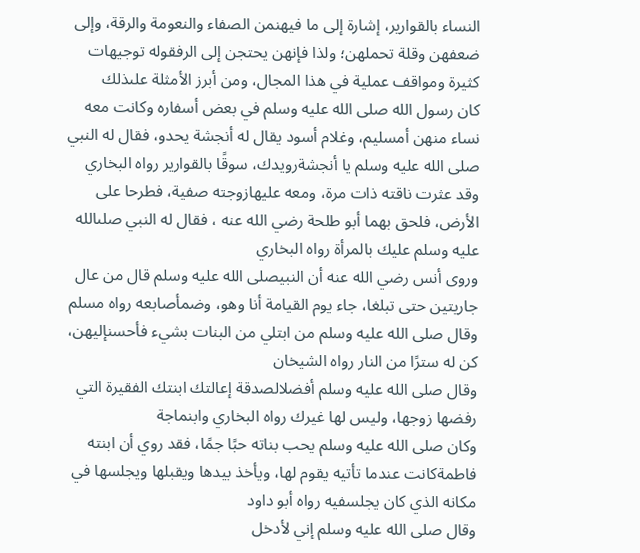النساء بالقوارير، إشارة إلى ما فيهنمن الصفاء والنعومة والرقة، وإلى ضعفهن وقلة تحملهن؛ ولذا فإنهن يحتجن إلى الرفقوله توجيهات كثيرة ومواقف عملية في هذا المجال، ومن أبرز الأمثلة علىذلك
كان رسول الله صلى الله عليه وسلم في بعض أسفاره وكانت معه نساء منهن أمسليم، وغلام أسود يقال له أنجشة يحدو، فقال له النبي صلى الله عليه وسلم يا أنجشةرويدك، سوقًا بالقوارير رواه البخاري
وقد عثرت ناقته ذات مرة، ومعه عليهازوجته صفية، فطرحا على الأرض، فلحق بهما أبو طلحة رضي الله عنه ، فقال له النبي صلىالله عليه وسلم عليك بالمرأة رواه البخاري
وروى أنس رضي الله عنه أن النبيصلى الله عليه وسلم قال من عال جاريتين حتى تبلغا، جاء يوم القيامة أنا وهو، وضمأصابعه رواه مسلم
وقال صلى الله عليه وسلم من ابتلي من البنات بشيء فأحسنإليهن، كن له سترًا من النار رواه الشيخان
وقال صلى الله عليه وسلم أفضلالصدقة إعالتك ابنتك الفقيرة التي رفضها زوجها، وليس لها غيرك رواه البخاري وابنماجة
وكان صلى الله عليه وسلم يحب بناته حبًا جمًا، فقد روي أن ابنته فاطمةكانت عندما تأتيه يقوم لها، ويأخذ بيدها ويقبلها ويجلسها في مكانه الذي كان يجلسفيه رواه أبو داود
وقال صلى الله عليه وسلم إني لأدخل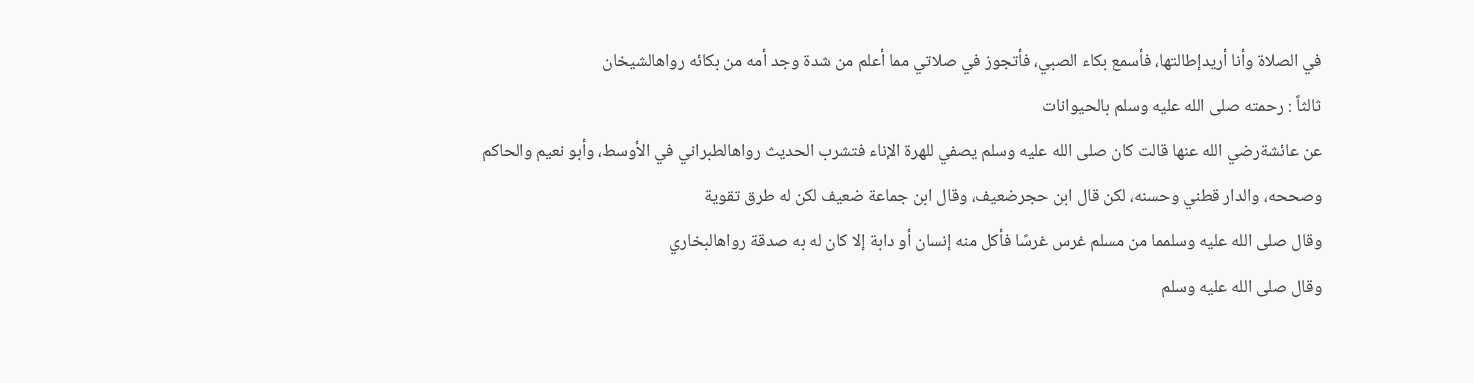في الصلاة وأنا أريدإطالتها، فأسمع بكاء الصبي، فأتجوز في صلاتي مما أعلم من شدة وجد أمه من بكائه رواهالشيخان
ثالثاً : رحمته صلى الله عليه وسلم بالحيوانات
عن عائشةرضي الله عنها قالت كان صلى الله عليه وسلم يصفي للهرة الإناء فتشرب الحديث رواهالطبراني في الأوسط، وأبو نعيم والحاكم وصححه، والدار قطني وحسنه، لكن قال ابن حجرضعيف، وقال ابن جماعة ضعيف لكن له طرق تقوية
وقال صلى الله عليه وسلمما من مسلم غرس غرسًا فأكل منه إنسان أو دابة إلا كان له به صدقة رواهالبخاري
وقال صلى الله عليه وسلم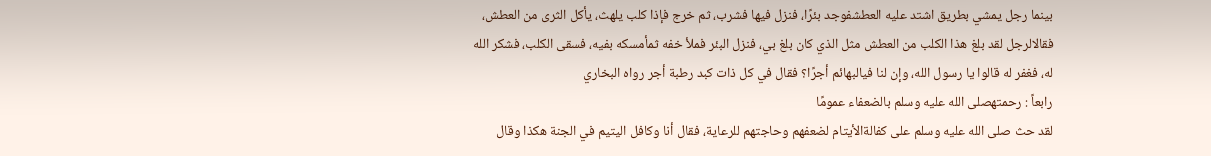بينما رجل يمشي بطريق اشتد عليه العطشفوجد بئرًا، فنزل فيها فشرب، ثم خرج فإذا كلب يلهث، يأكل الثرى من العطش، فقالالرجل لقد بلغ هذا الكلب من العطش مثل الذي كان بلغ بي، فنزل البئر فملأ خفه ثمأمسكه بفيه، فسقى الكلب، فشكر الله له، فغفر له قالوا يا رسول الله، وإن لنا فيالبهائم أجرًا؟ فقال في كل ذات كبد رطبة أجر رواه البخاري
رابعاً : رحمتهصلى الله عليه وسلم بالضعفاء عمومًا
لقد حث صلى الله عليه وسلم على كفالةالأيتام لضعفهم وحاجتهم للرعاية، فقال أنا وكافل اليتيم في الجنة هكذا وقال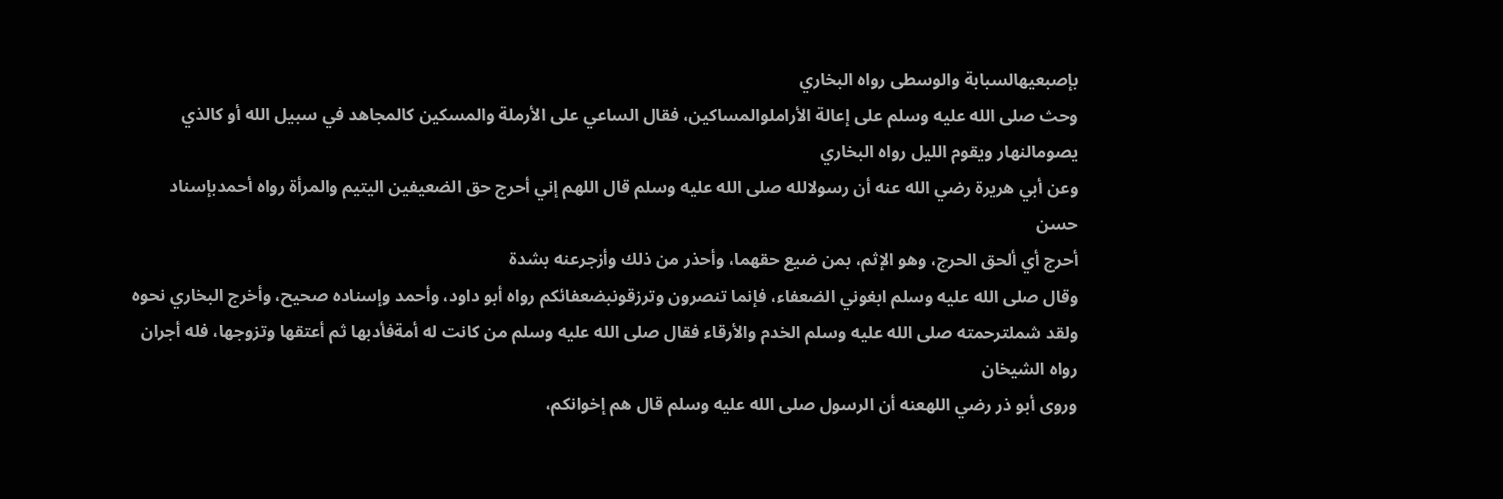بإصبعيهالسبابة والوسطى رواه البخاري
وحث صلى الله عليه وسلم على إعالة الأراملوالمساكين، فقال الساعي على الأرملة والمسكين كالمجاهد في سبيل الله أو كالذي يصومالنهار ويقوم الليل رواه البخاري
وعن أبي هريرة رضي الله عنه أن رسولالله صلى الله عليه وسلم قال اللهم إني أحرج حق الضعيفين اليتيم والمرأة رواه أحمدبإسناد حسن
أحرج أي ألحق الحرج، وهو الإثم، بمن ضيع حقهما، وأحذر من ذلك وأزجرعنه بشدة
وقال صلى الله عليه وسلم ابغوني الضعفاء، فإنما تنصرون وترزقونبضعفائكم رواه أبو داود، وأحمد وإسناده صحيح، وأخرج البخاري نحوه
ولقد شملترحمته صلى الله عليه وسلم الخدم والأرقاء فقال صلى الله عليه وسلم من كانت له أمةفأدبها ثم أعتقها وتزوجها، فله أجران رواه الشيخان
وروى أبو ذر رضي اللهعنه أن الرسول صلى الله عليه وسلم قال هم إخوانكم،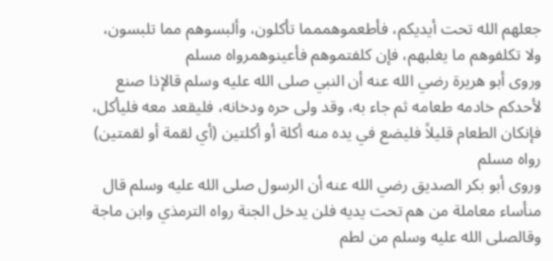جعلهم الله تحت أيديكم، فأطعموهممما تأكلون، وألبسوهم مما تلبسون، ولا تكلفوهم ما يغلبهم، فإن كلفتموهم فأعينوهمرواه مسلم
وروى أبو هريرة رضي الله عنه أن النبي صلى الله عليه وسلم قالإذا صنع لأحدكم خادمه طعامه ثم جاء به، وقد ولى حره ودخانه، فليقعد معه فليأكل، فإنكان الطعام قليلاً فليضع في يده منه أكلة أو أكلتين (أي لقمة أو لقمتين) رواه مسلم
وروى أبو بكر الصديق رضي الله عنه أن الرسول صلى الله عليه وسلم قال منأساء معاملة من هم تحت يديه فلن يدخل الجنة رواه الترمذي وابن ماجة
وقالصلى الله عليه وسلم من لطم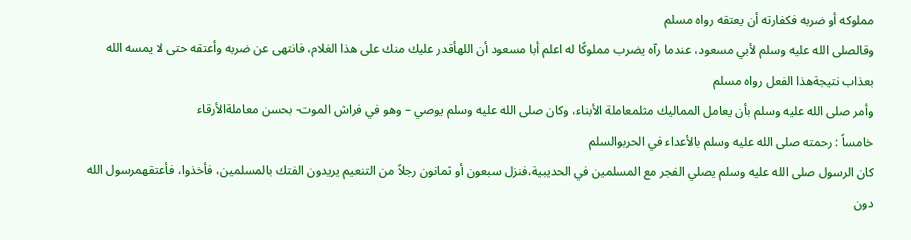مملوكه أو ضربه فكفارته أن يعتقه رواه مسلم
وقالصلى الله عليه وسلم لأبي مسعود، عندما رآه يضرب مملوكًا له اعلم أبا مسعود أن اللهأقدر عليك منك على هذا الغلام، فانتهى عن ضربه وأعتقه حتى لا يمسه الله بعذاب نتيجةهذا الفعل رواه مسلم
وأمر صلى الله عليه وسلم بأن يعامل المماليك مثلمعاملة الأبناء، وكان صلى الله عليه وسلم يوصي – وهو في فراش الموت- بحسن معاملةالأرقاء
خامساً : رحمته صلى الله عليه وسلم بالأعداء في الحربوالسلم
كان الرسول صلى الله عليه وسلم يصلي الفجر مع المسلمين في الحديبية،فنزل سبعون أو ثمانون رجلاً من التنعيم يريدون الفتك بالمسلمين، فأخذوا، فأعتقهمرسول الله دون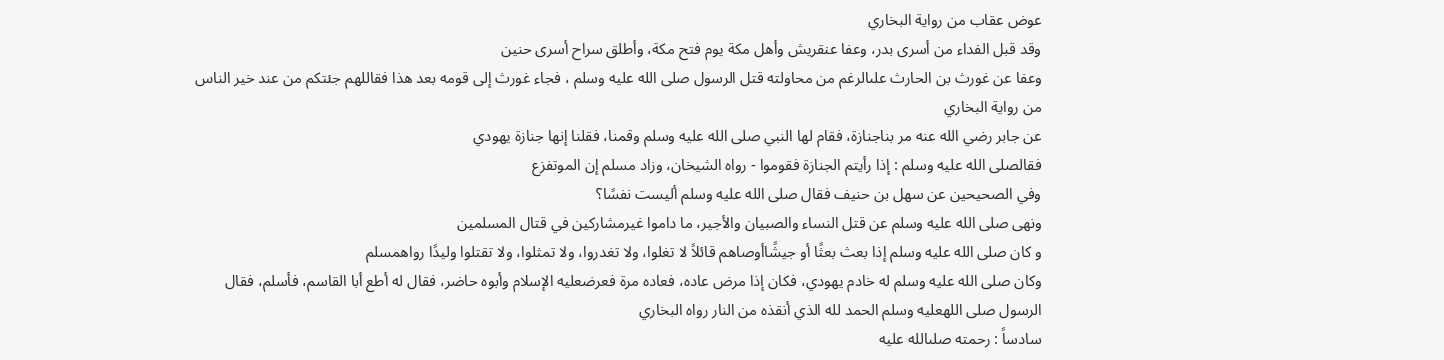عوض عقاب من رواية البخاري
وقد قبل الفداء من أسرى بدر، وعفا عنقريش وأهل مكة يوم فتح مكة، وأطلق سراح أسرى حنين
وعفا عن غورث بن الحارث علىالرغم من محاولته قتل الرسول صلى الله عليه وسلم ، فجاء غورث إلى قومه بعد هذا فقاللهم جئتكم من عند خير الناس من رواية البخاري
عن جابر رضي الله عنه مر بناجنازة، فقام لها النبي صلى الله عليه وسلم وقمنا، فقلنا إنها جنازة يهودي
فقالصلى الله عليه وسلم : إذا رأيتم الجنازة فقوموا - رواه الشيخان، وزاد مسلم إن الموتفزع
وفي الصحيحين عن سهل بن حنيف فقال صلى الله عليه وسلم أليست نفسًا؟
ونهى صلى الله عليه وسلم عن قتل النساء والصبيان والأجير، ما داموا غيرمشاركين في قتال المسلمين
و كان صلى الله عليه وسلم إذا بعث بعثًا أو جيشًاأوصاهم قائلاً لا تغلوا، ولا تغدروا، ولا تمثلوا، ولا تقتلوا وليدًا رواهمسلم
وكان صلى الله عليه وسلم له خادم يهودي، فكان إذا مرض عاده، فعاده مرة فعرضعليه الإسلام وأبوه حاضر، فقال له أطع أبا القاسم، فأسلم، فقال الرسول صلى اللهعليه وسلم الحمد لله الذي أنقذه من النار رواه البخاري
سادساً : رحمته صلىالله عليه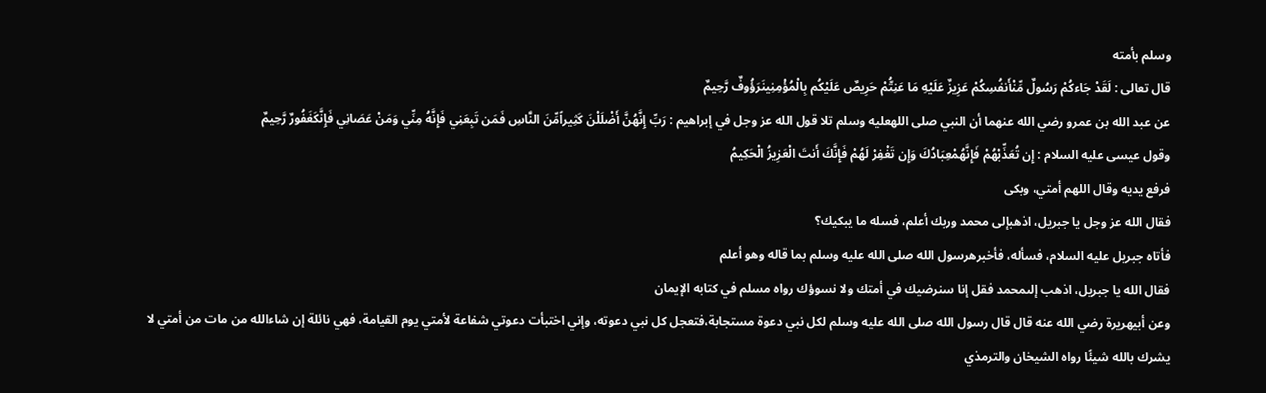وسلم بأمته
قال تعالى : لَقَدْ جَاءكُمْ رَسُولٌ مِّنْأَنفُسِكُمْ عَزِيزٌ عَلَيْهِ مَا عَنِتُّمْ حَرِيصٌ عَلَيْكُم بِالْمُؤْمِنِينَرَؤُوفٌ رَّحِيمٌ
عن عبد الله بن عمرو رضي الله عنهما أن النبي صلى اللهعليه وسلم تلا قول الله عز وجل في إبراهيم : رَبِّ إِنَّهُنَّ أَضْلَلْنَ كَثِيراًمِّنَ النَّاسِ فَمَن تَبِعَنِي فَإِنَّهُ مِنِّي وَمَنْ عَصَانِي فَإِنَّكَغَفُورٌ رَّحِيمٌ
وقول عيسى عليه السلام : إِن تُعَذِّبْهُمْ فَإِنَّهُمْعِبَادُكَ وَإِن تَغْفِرْ لَهُمْ فَإِنَّكَ أَنتَ الْعَزِيزُ الْحَكِيمُ
فرفع يديه وقال اللهم أمتي، وبكى
فقال الله عز وجل يا جبريل، اذهبإلى محمد وربك أعلم، فسله ما يبكيك؟
فأتاه جبريل عليه السلام، فسأله، فأخبرهرسول الله صلى الله عليه وسلم بما قاله وهو أعلم
فقال الله يا جبريل، اذهب إلىمحمد فقل إنا سنرضيك في أمتك ولا نسوؤك رواه مسلم في كتابه الإيمان
وعن أبيهريرة رضي الله عنه قال قال رسول الله صلى الله عليه وسلم لكل نبي دعوة مستجابة،فتعجل كل نبي دعوته، وإني اختبأت دعوتي شفاعة لأمتي يوم القيامة، فهي نائلة إن شاءالله من مات من أمتي لا يشرك بالله شيئًا رواه الشيخان والترمذي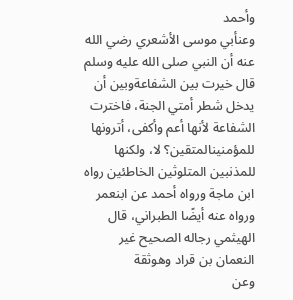وأحمد
وعنأبي موسى الأشعري رضي الله عنه أن النبي صلى الله عليه وسلم قال خيرت بين الشفاعةوبين أن يدخل شطر أمتي الجنة، فاخترت الشفاعة لأنها أعم وأكفى، أترونها للمؤمنينالمتقين؟ لا، ولكنها للمذنبين المتلوثين الخاطئين رواه ابن ماجة ورواه أحمد عن ابنعمر ورواه عنه أيضًا الطبراني، قال الهيثمي رجاله الصحيح غير النعمان بن قراد وهوثقة
وعن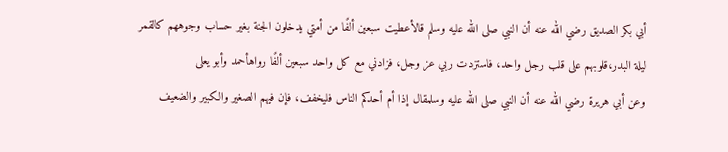أبي بكر الصديق رضي الله عنه أن النبي صلى الله عليه وسلم قالأعطيت سبعين ألفًا من أمتي يدخلون الجنة بغير حساب وجوههم كالقمر ليلة البدر،قلوبهم على قلب رجل واحد، فاستزدت ربي عز وجل، فزادني مع كل واحد سبعين ألفًا رواهأحمد وأبو يعلى
وعن أبي هريرة رضي الله عنه أن النبي صلى الله عليه وسلمقال إذا أم أحدكم الناس فليخفف، فإن فيهم الصغير والكبير والضعيف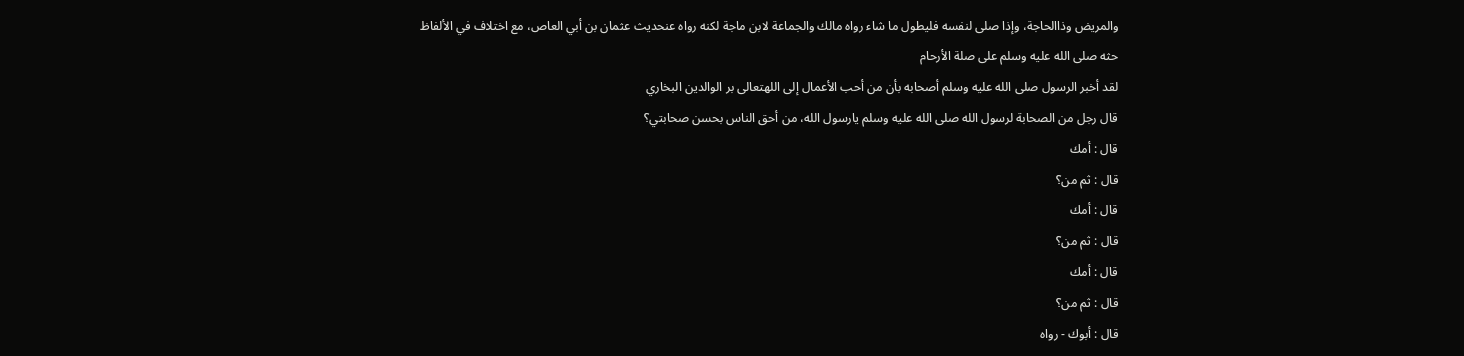والمريض وذاالحاجة، وإذا صلى لنفسه فليطول ما شاء رواه مالك والجماعة لابن ماجة لكنه رواه عنحديث عثمان بن أبي العاص، مع اختلاف في الألفاظ
حثه صلى الله عليه وسلم على صلة الأرحام
لقد أخبر الرسول صلى الله عليه وسلم أصحابه بأن من أحب الأعمال إلى اللهتعالى بر الوالدين البخاري
قال رجل من الصحابة لرسول الله صلى الله عليه وسلم يارسول الله، من أحق الناس بحسن صحابتي؟
قال : أمك
قال : ثم من؟
قال : أمك
قال : ثم من؟
قال : أمك
قال : ثم من؟
قال : أبوك - رواه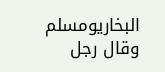البخاريومسلم
وقال رجل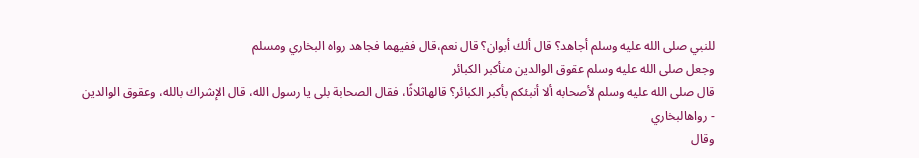للنبي صلى الله عليه وسلم أجاهد؟ قال ألك أبوان؟ قال نعم،قال ففيهما فجاهد رواه البخاري ومسلم
وجعل صلى الله عليه وسلم عقوق الوالدين منأكبر الكبائر
قال صلى الله عليه وسلم لأصحابه ألا أنبئكم بأكبر الكبائر؟ قالهاثلاثًا، فقال الصحابة بلى يا رسول الله، قال الإشراك بالله، وعقوق الوالدين - رواهالبخاري
وقال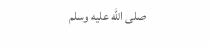صلى الله عليه وسلم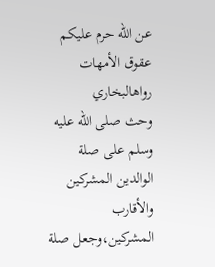عن الله حرم عليكم عقوق الأمهات رواهالبخاري
وحث صلى الله عليه وسلم على صلة الوالدين المشركين والأقارب المشركين،وجعل صلة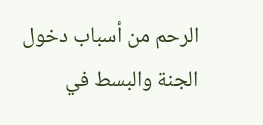الرحم من أسباب دخول الجنة والبسط في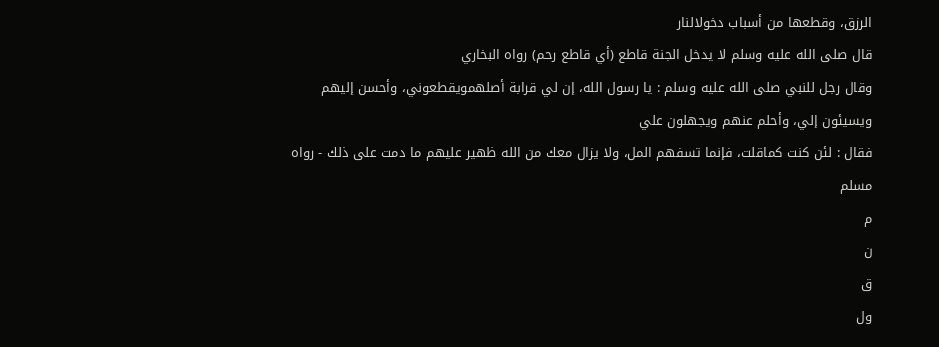الرزق، وقطعها من أسباب دخولالنار
قال صلى الله عليه وسلم لا يدخل الجنة قاطع (أي قاطع رحم) رواه البخاري
وقال رجل للنبي صلى الله عليه وسلم : يا رسول الله، إن لي قرابة أصلهمويقطعوني، وأحسن إليهم ويسيئون إلي، وأحلم عنهم ويجهلون علي
فقال : لئن كنت كماقلت، فإنما تسفهم المل، ولا يزال معك من الله ظهير عليهم ما دمت على ذلك - رواه مسلم
م
ن
ق
ول